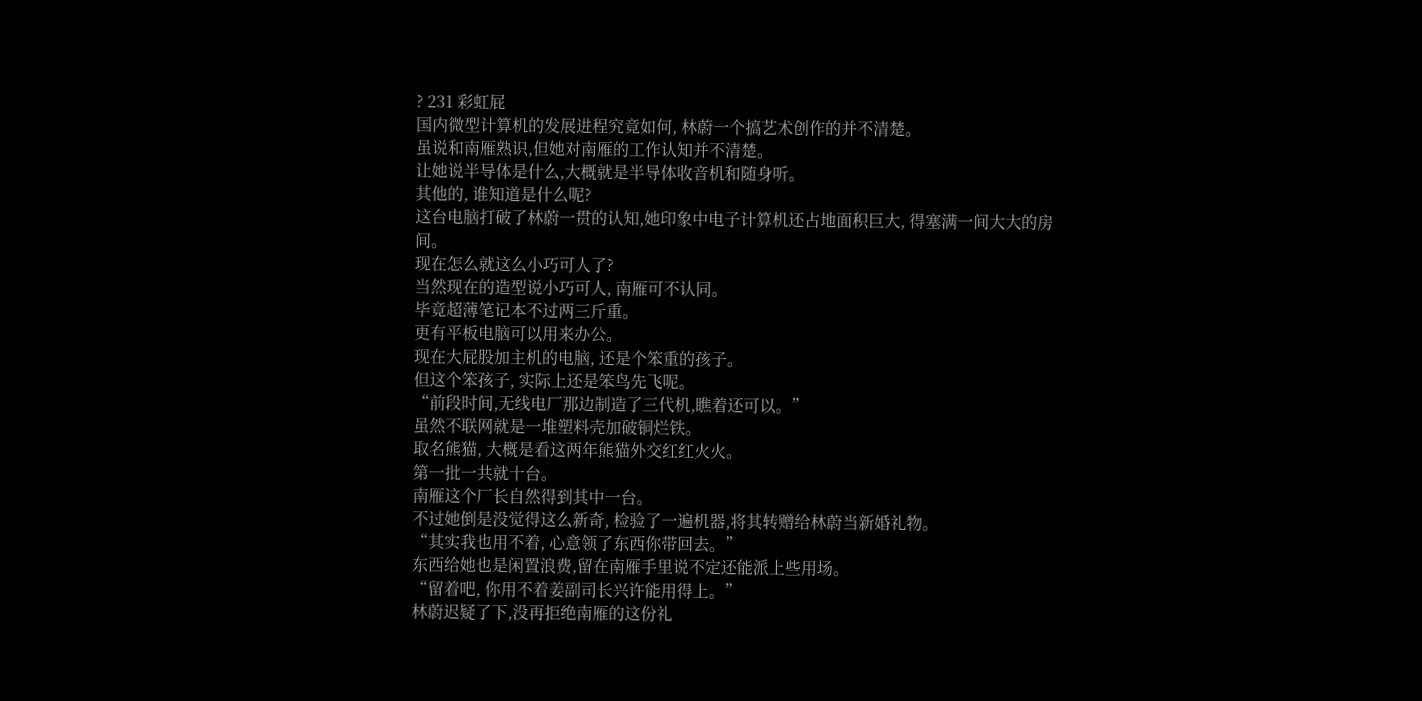? 231 彩虹屁
国内微型计算机的发展进程究竟如何, 林蔚一个搞艺术创作的并不清楚。
虽说和南雁熟识,但她对南雁的工作认知并不清楚。
让她说半导体是什么,大概就是半导体收音机和随身听。
其他的, 谁知道是什么呢?
这台电脑打破了林蔚一贯的认知,她印象中电子计算机还占地面积巨大, 得塞满一间大大的房间。
现在怎么就这么小巧可人了?
当然现在的造型说小巧可人, 南雁可不认同。
毕竟超薄笔记本不过两三斤重。
更有平板电脑可以用来办公。
现在大屁股加主机的电脑, 还是个笨重的孩子。
但这个笨孩子, 实际上还是笨鸟先飞呢。
“前段时间,无线电厂那边制造了三代机,瞧着还可以。”
虽然不联网就是一堆塑料壳加破铜烂铁。
取名熊猫, 大概是看这两年熊猫外交红红火火。
第一批一共就十台。
南雁这个厂长自然得到其中一台。
不过她倒是没觉得这么新奇, 检验了一遍机器,将其转赠给林蔚当新婚礼物。
“其实我也用不着, 心意领了东西你带回去。”
东西给她也是闲置浪费,留在南雁手里说不定还能派上些用场。
“留着吧, 你用不着姜副司长兴许能用得上。”
林蔚迟疑了下,没再拒绝南雁的这份礼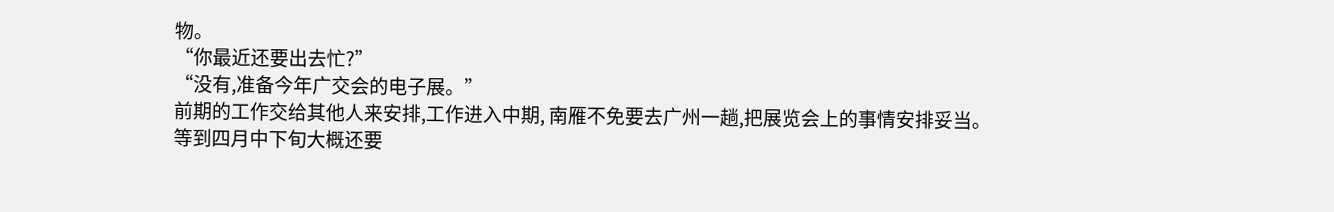物。
“你最近还要出去忙?”
“没有,准备今年广交会的电子展。”
前期的工作交给其他人来安排,工作进入中期, 南雁不免要去广州一趟,把展览会上的事情安排妥当。
等到四月中下旬大概还要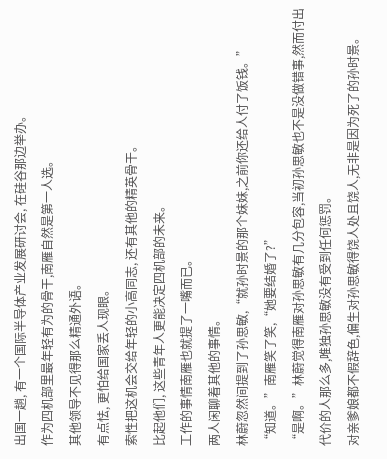出国一趟, 有一个国际半导体产业发展研讨会, 在硅谷那边举办。
作为四机部里最年轻有为的骨干,南雁自然是第一人选。
其他领导不见得那么精通外语。
有点怯, 更怕给国家丢人现眼。
索性把这机会交给年轻的小高同志, 还有其他的精英骨干。
比起他们, 这些青年人更能决定四机部的未来。
工作的事情南雁也就提了一嘴而已。
两人闲聊着其他的事情。
林蔚忽然间提到了孙思敏,“就孙时景的那个妹妹,之前你还给人付了饭钱。”
“知道。”南雁笑了笑,“她要结婚了?”
“是啊。”林蔚觉得南雁对孙思敏有几分包容,当初孙思敏也不是没做错事,然而付出代价的人那么多,唯独孙思敏没有受到任何惩罚。
对亲爹娘都不假辞色,偏生对孙思敏得饶人处且饶人,无非是因为死了的孙时景。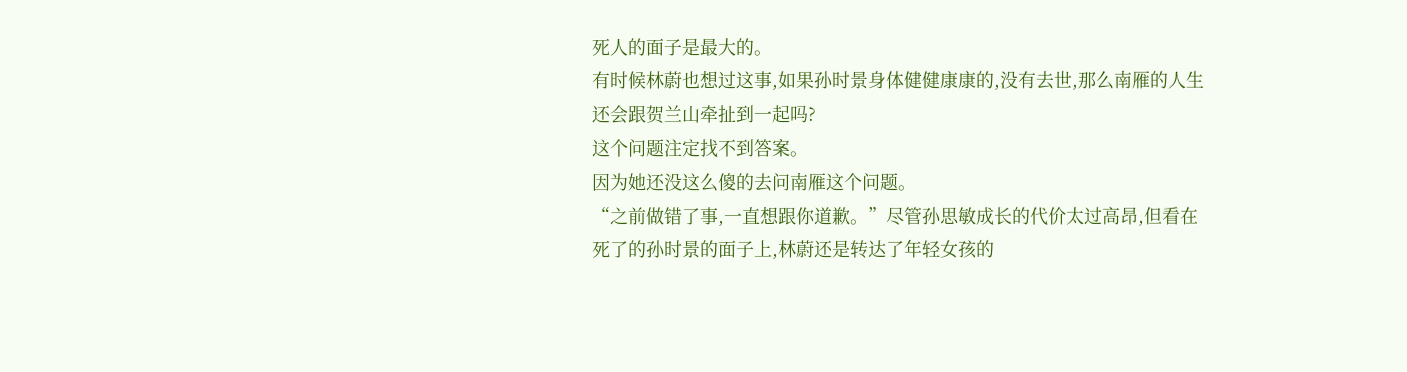死人的面子是最大的。
有时候林蔚也想过这事,如果孙时景身体健健康康的,没有去世,那么南雁的人生还会跟贺兰山牵扯到一起吗?
这个问题注定找不到答案。
因为她还没这么傻的去问南雁这个问题。
“之前做错了事,一直想跟你道歉。”尽管孙思敏成长的代价太过高昂,但看在死了的孙时景的面子上,林蔚还是转达了年轻女孩的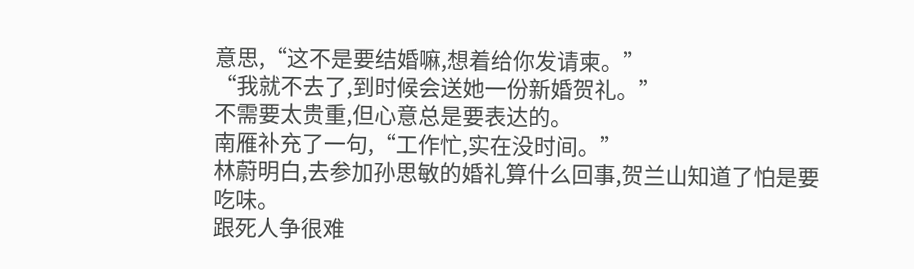意思,“这不是要结婚嘛,想着给你发请柬。”
“我就不去了,到时候会送她一份新婚贺礼。”
不需要太贵重,但心意总是要表达的。
南雁补充了一句,“工作忙,实在没时间。”
林蔚明白,去参加孙思敏的婚礼算什么回事,贺兰山知道了怕是要吃味。
跟死人争很难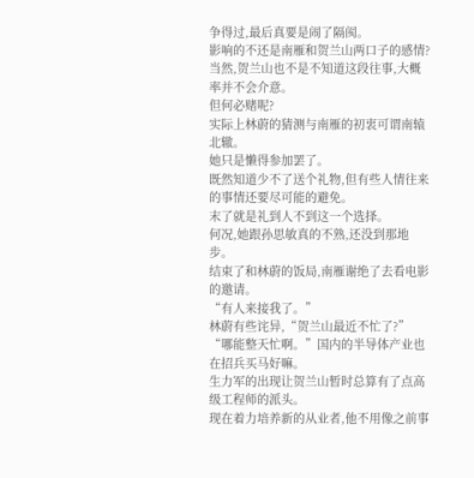争得过,最后真要是闹了隔阂。
影响的不还是南雁和贺兰山两口子的感情?
当然,贺兰山也不是不知道这段往事,大概率并不会介意。
但何必赌呢?
实际上林蔚的猜测与南雁的初衷可谓南辕北辙。
她只是懒得参加罢了。
既然知道少不了送个礼物,但有些人情往来的事情还要尽可能的避免。
末了就是礼到人不到这一个选择。
何况,她跟孙思敏真的不熟,还没到那地步。
结束了和林蔚的饭局,南雁谢绝了去看电影的邀请。
“有人来接我了。”
林蔚有些诧异,“贺兰山最近不忙了?”
“哪能整天忙啊。”国内的半导体产业也在招兵买马好嘛。
生力军的出现让贺兰山暂时总算有了点高级工程师的派头。
现在着力培养新的从业者,他不用像之前事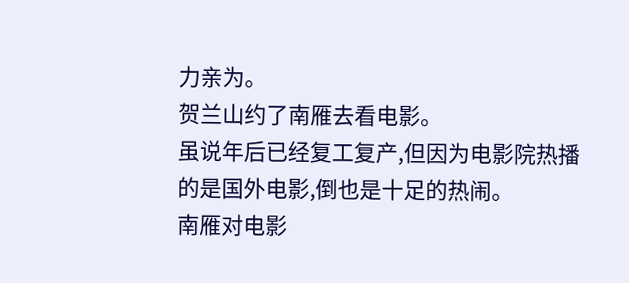力亲为。
贺兰山约了南雁去看电影。
虽说年后已经复工复产,但因为电影院热播的是国外电影,倒也是十足的热闹。
南雁对电影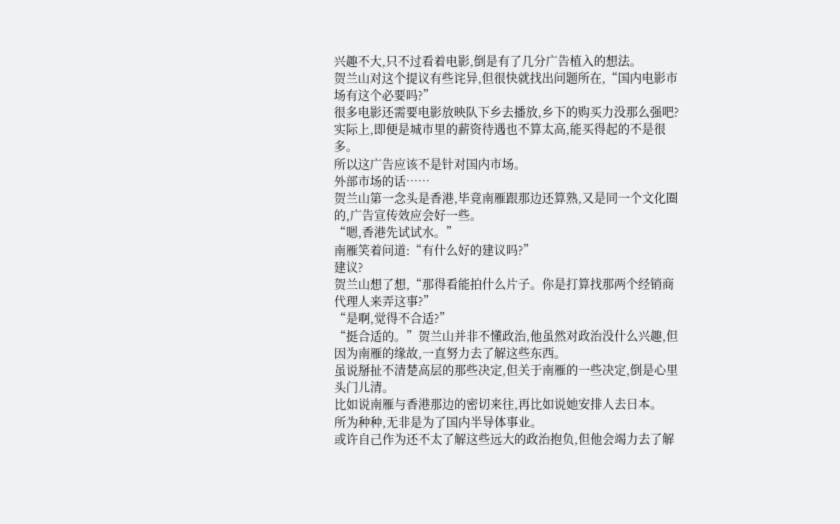兴趣不大,只不过看着电影,倒是有了几分广告植入的想法。
贺兰山对这个提议有些诧异,但很快就找出问题所在,“国内电影市场有这个必要吗?”
很多电影还需要电影放映队下乡去播放,乡下的购买力没那么强吧?
实际上,即便是城市里的薪资待遇也不算太高,能买得起的不是很多。
所以这广告应该不是针对国内市场。
外部市场的话……
贺兰山第一念头是香港,毕竟南雁跟那边还算熟,又是同一个文化圈的,广告宣传效应会好一些。
“嗯,香港先试试水。”
南雁笑着问道:“有什么好的建议吗?”
建议?
贺兰山想了想,“那得看能拍什么片子。你是打算找那两个经销商代理人来弄这事?”
“是啊,觉得不合适?”
“挺合适的。”贺兰山并非不懂政治,他虽然对政治没什么兴趣,但因为南雁的缘故,一直努力去了解这些东西。
虽说掰扯不清楚高层的那些决定,但关于南雁的一些决定,倒是心里头门儿清。
比如说南雁与香港那边的密切来往,再比如说她安排人去日本。
所为种种,无非是为了国内半导体事业。
或许自己作为还不太了解这些远大的政治抱负,但他会竭力去了解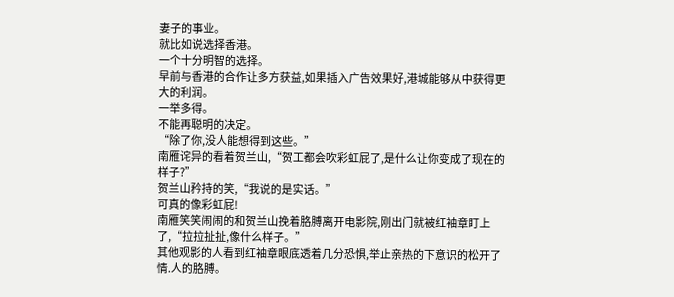妻子的事业。
就比如说选择香港。
一个十分明智的选择。
早前与香港的合作让多方获益,如果插入广告效果好,港城能够从中获得更大的利润。
一举多得。
不能再聪明的决定。
“除了你,没人能想得到这些。”
南雁诧异的看着贺兰山,“贺工都会吹彩虹屁了,是什么让你变成了现在的样子?”
贺兰山矜持的笑,“我说的是实话。”
可真的像彩虹屁!
南雁笑笑闹闹的和贺兰山挽着胳膊离开电影院,刚出门就被红袖章盯上了,“拉拉扯扯,像什么样子。”
其他观影的人看到红袖章眼底透着几分恐惧,举止亲热的下意识的松开了情.人的胳膊。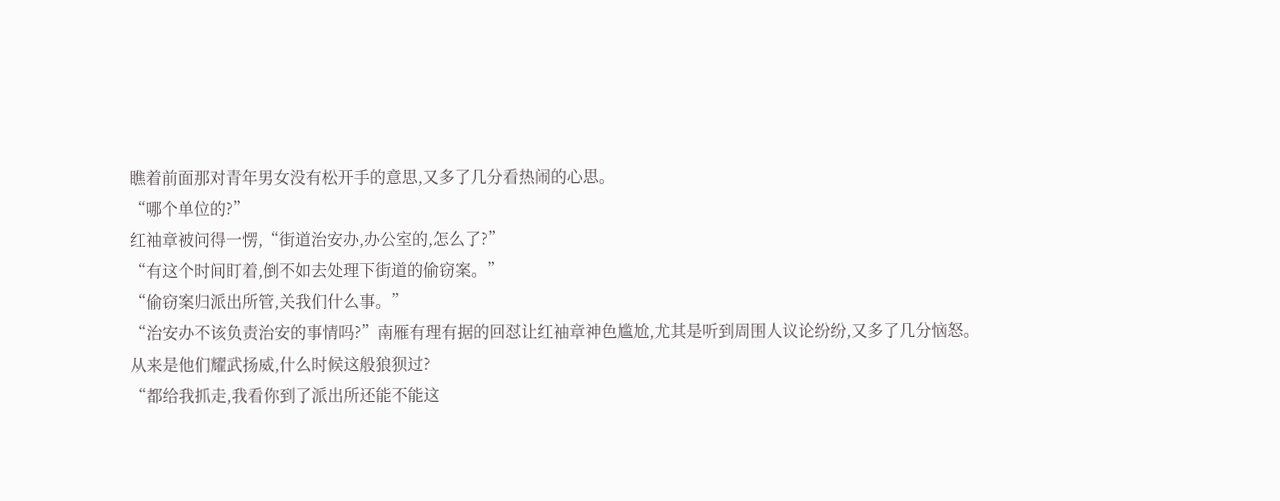瞧着前面那对青年男女没有松开手的意思,又多了几分看热闹的心思。
“哪个单位的?”
红袖章被问得一愣,“街道治安办,办公室的,怎么了?”
“有这个时间盯着,倒不如去处理下街道的偷窃案。”
“偷窃案归派出所管,关我们什么事。”
“治安办不该负责治安的事情吗?”南雁有理有据的回怼让红袖章神色尴尬,尤其是听到周围人议论纷纷,又多了几分恼怒。
从来是他们耀武扬威,什么时候这般狼狈过?
“都给我抓走,我看你到了派出所还能不能这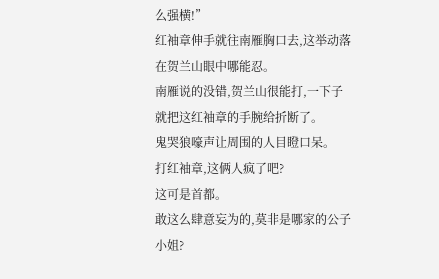么强横!”
红袖章伸手就往南雁胸口去,这举动落在贺兰山眼中哪能忍。
南雁说的没错,贺兰山很能打,一下子就把这红袖章的手腕给折断了。
鬼哭狼嚎声让周围的人目瞪口呆。
打红袖章,这俩人疯了吧?
这可是首都。
敢这么肆意妄为的,莫非是哪家的公子小姐?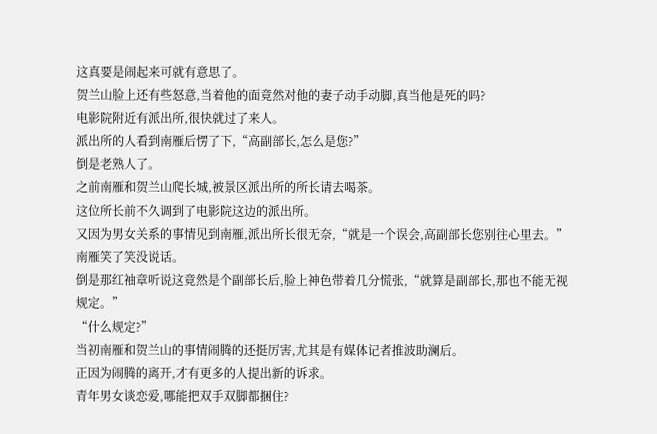这真要是闹起来可就有意思了。
贺兰山脸上还有些怒意,当着他的面竟然对他的妻子动手动脚,真当他是死的吗?
电影院附近有派出所,很快就过了来人。
派出所的人看到南雁后愣了下,“高副部长,怎么是您?”
倒是老熟人了。
之前南雁和贺兰山爬长城,被景区派出所的所长请去喝茶。
这位所长前不久调到了电影院这边的派出所。
又因为男女关系的事情见到南雁,派出所长很无奈,“就是一个误会,高副部长您别往心里去。”
南雁笑了笑没说话。
倒是那红袖章听说这竟然是个副部长后,脸上神色带着几分慌张,“就算是副部长,那也不能无视规定。”
“什么规定?”
当初南雁和贺兰山的事情闹腾的还挺厉害,尤其是有媒体记者推波助澜后。
正因为闹腾的离开,才有更多的人提出新的诉求。
青年男女谈恋爱,哪能把双手双脚都捆住?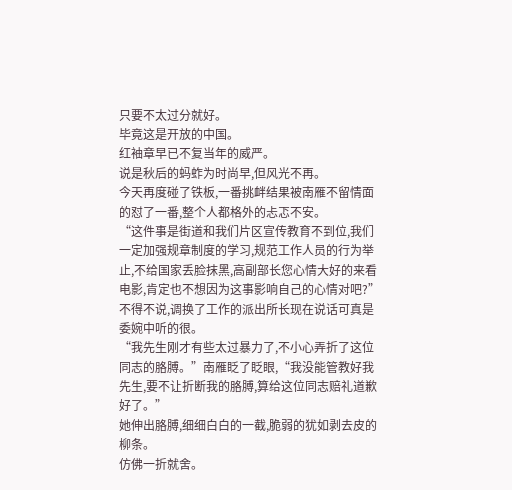只要不太过分就好。
毕竟这是开放的中国。
红袖章早已不复当年的威严。
说是秋后的蚂蚱为时尚早,但风光不再。
今天再度碰了铁板,一番挑衅结果被南雁不留情面的怼了一番,整个人都格外的忐忑不安。
“这件事是街道和我们片区宣传教育不到位,我们一定加强规章制度的学习,规范工作人员的行为举止,不给国家丢脸抹黑,高副部长您心情大好的来看电影,肯定也不想因为这事影响自己的心情对吧?”
不得不说,调换了工作的派出所长现在说话可真是委婉中听的很。
“我先生刚才有些太过暴力了,不小心弄折了这位同志的胳膊。”南雁眨了眨眼,“我没能管教好我先生,要不让折断我的胳膊,算给这位同志赔礼道歉好了。”
她伸出胳膊,细细白白的一截,脆弱的犹如剥去皮的柳条。
仿佛一折就舍。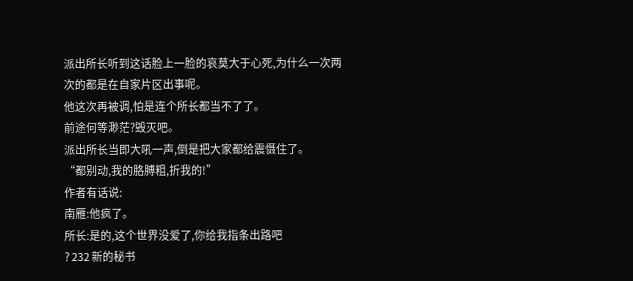派出所长听到这话脸上一脸的哀莫大于心死,为什么一次两次的都是在自家片区出事呢。
他这次再被调,怕是连个所长都当不了了。
前途何等渺茫?毁灭吧。
派出所长当即大吼一声,倒是把大家都给震慑住了。
“都别动,我的胳膊粗,折我的!”
作者有话说:
南雁:他疯了。
所长:是的,这个世界没爱了,你给我指条出路吧
? 232 新的秘书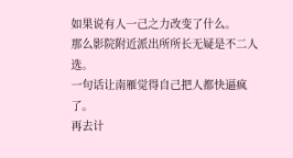如果说有人一己之力改变了什么。
那么影院附近派出所所长无疑是不二人选。
一句话让南雁觉得自己把人都快逼疯了。
再去计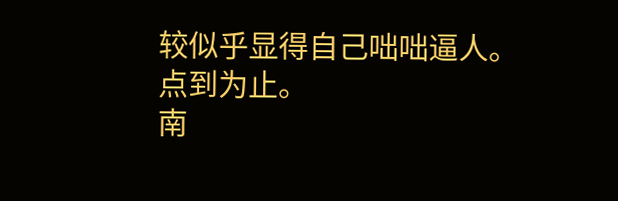较似乎显得自己咄咄逼人。
点到为止。
南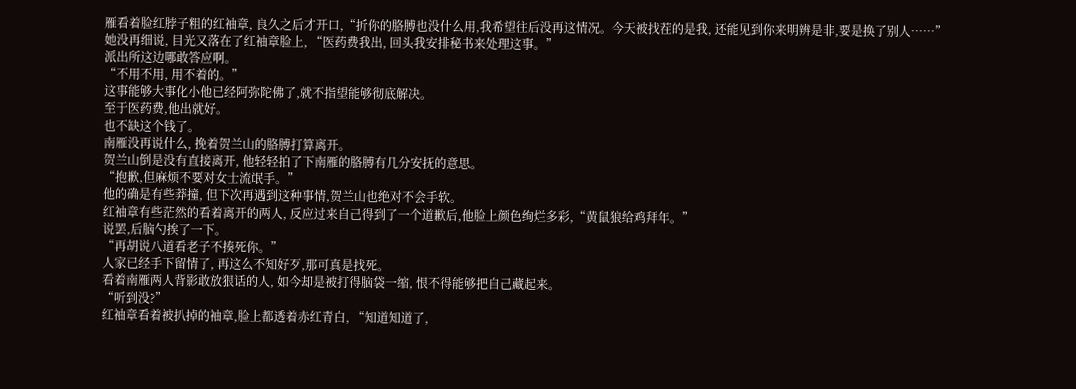雁看着脸红脖子粗的红袖章, 良久之后才开口,“折你的胳膊也没什么用,我希望往后没再这情况。今天被找茬的是我, 还能见到你来明辨是非,要是换了别人……”
她没再细说, 目光又落在了红袖章脸上, “医药费我出, 回头我安排秘书来处理这事。”
派出所这边哪敢答应啊。
“不用不用, 用不着的。”
这事能够大事化小他已经阿弥陀佛了,就不指望能够彻底解决。
至于医药费,他出就好。
也不缺这个钱了。
南雁没再说什么, 挽着贺兰山的胳膊打算离开。
贺兰山倒是没有直接离开, 他轻轻拍了下南雁的胳膊有几分安抚的意思。
“抱歉,但麻烦不要对女士流氓手。”
他的确是有些莽撞, 但下次再遇到这种事情,贺兰山也绝对不会手软。
红袖章有些茫然的看着离开的两人, 反应过来自己得到了一个道歉后,他脸上颜色绚烂多彩,“黄鼠狼给鸡拜年。”
说罢,后脑勺挨了一下。
“再胡说八道看老子不揍死你。”
人家已经手下留情了, 再这么不知好歹,那可真是找死。
看着南雁两人背影敢放狠话的人, 如今却是被打得脑袋一缩, 恨不得能够把自己藏起来。
“听到没?”
红袖章看着被扒掉的袖章,脸上都透着赤红青白, “知道知道了,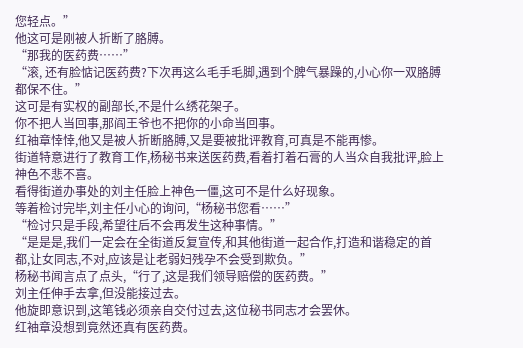您轻点。”
他这可是刚被人折断了胳膊。
“那我的医药费……”
“滚, 还有脸惦记医药费?下次再这么毛手毛脚,遇到个脾气暴躁的,小心你一双胳膊都保不住。”
这可是有实权的副部长,不是什么绣花架子。
你不把人当回事,那阎王爷也不把你的小命当回事。
红袖章悻悻,他又是被人折断胳膊,又是要被批评教育,可真是不能再惨。
街道特意进行了教育工作,杨秘书来送医药费,看着打着石膏的人当众自我批评,脸上神色不悲不喜。
看得街道办事处的刘主任脸上神色一僵,这可不是什么好现象。
等着检讨完毕,刘主任小心的询问,“杨秘书您看……”
“检讨只是手段,希望往后不会再发生这种事情。”
“是是是,我们一定会在全街道反复宣传,和其他街道一起合作,打造和谐稳定的首都,让女同志,不对,应该是让老弱妇残孕不会受到欺负。”
杨秘书闻言点了点头,“行了,这是我们领导赔偿的医药费。”
刘主任伸手去拿,但没能接过去。
他旋即意识到,这笔钱必须亲自交付过去,这位秘书同志才会罢休。
红袖章没想到竟然还真有医药费。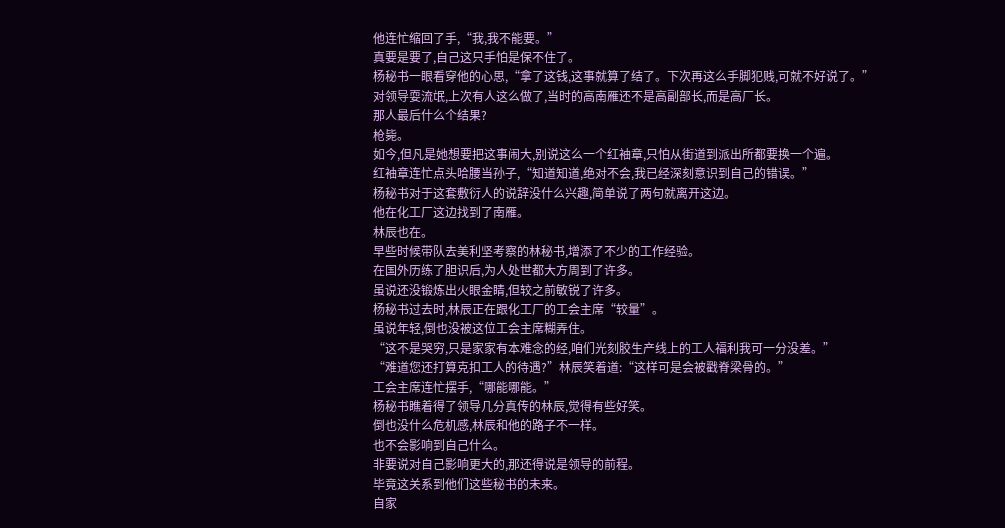他连忙缩回了手,“我,我不能要。”
真要是要了,自己这只手怕是保不住了。
杨秘书一眼看穿他的心思,“拿了这钱,这事就算了结了。下次再这么手脚犯贱,可就不好说了。”
对领导耍流氓,上次有人这么做了,当时的高南雁还不是高副部长,而是高厂长。
那人最后什么个结果?
枪毙。
如今,但凡是她想要把这事闹大,别说这么一个红袖章,只怕从街道到派出所都要换一个遍。
红袖章连忙点头哈腰当孙子,“知道知道,绝对不会,我已经深刻意识到自己的错误。”
杨秘书对于这套敷衍人的说辞没什么兴趣,简单说了两句就离开这边。
他在化工厂这边找到了南雁。
林辰也在。
早些时候带队去美利坚考察的林秘书,增添了不少的工作经验。
在国外历练了胆识后,为人处世都大方周到了许多。
虽说还没锻炼出火眼金睛,但较之前敏锐了许多。
杨秘书过去时,林辰正在跟化工厂的工会主席“较量”。
虽说年轻,倒也没被这位工会主席糊弄住。
“这不是哭穷,只是家家有本难念的经,咱们光刻胶生产线上的工人福利我可一分没差。”
“难道您还打算克扣工人的待遇?”林辰笑着道:“这样可是会被戳脊梁骨的。”
工会主席连忙摆手,“哪能哪能。”
杨秘书瞧着得了领导几分真传的林辰,觉得有些好笑。
倒也没什么危机感,林辰和他的路子不一样。
也不会影响到自己什么。
非要说对自己影响更大的,那还得说是领导的前程。
毕竟这关系到他们这些秘书的未来。
自家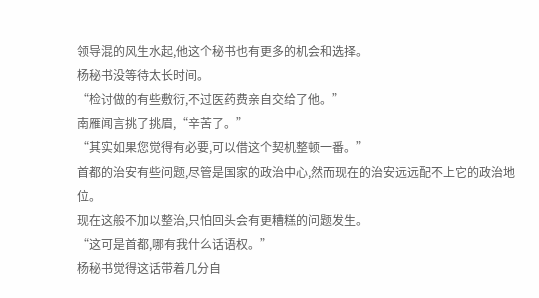领导混的风生水起,他这个秘书也有更多的机会和选择。
杨秘书没等待太长时间。
“检讨做的有些敷衍,不过医药费亲自交给了他。”
南雁闻言挑了挑眉,“辛苦了。”
“其实如果您觉得有必要,可以借这个契机整顿一番。”
首都的治安有些问题,尽管是国家的政治中心,然而现在的治安远远配不上它的政治地位。
现在这般不加以整治,只怕回头会有更糟糕的问题发生。
“这可是首都,哪有我什么话语权。”
杨秘书觉得这话带着几分自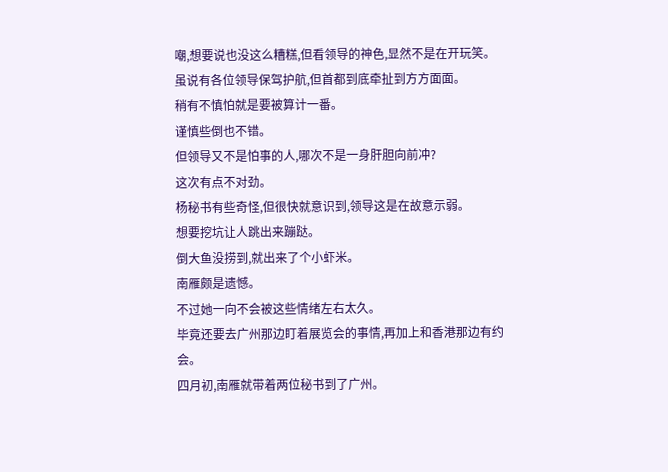嘲,想要说也没这么糟糕,但看领导的神色,显然不是在开玩笑。
虽说有各位领导保驾护航,但首都到底牵扯到方方面面。
稍有不慎怕就是要被算计一番。
谨慎些倒也不错。
但领导又不是怕事的人,哪次不是一身肝胆向前冲?
这次有点不对劲。
杨秘书有些奇怪,但很快就意识到,领导这是在故意示弱。
想要挖坑让人跳出来蹦跶。
倒大鱼没捞到,就出来了个小虾米。
南雁颇是遗憾。
不过她一向不会被这些情绪左右太久。
毕竟还要去广州那边盯着展览会的事情,再加上和香港那边有约会。
四月初,南雁就带着两位秘书到了广州。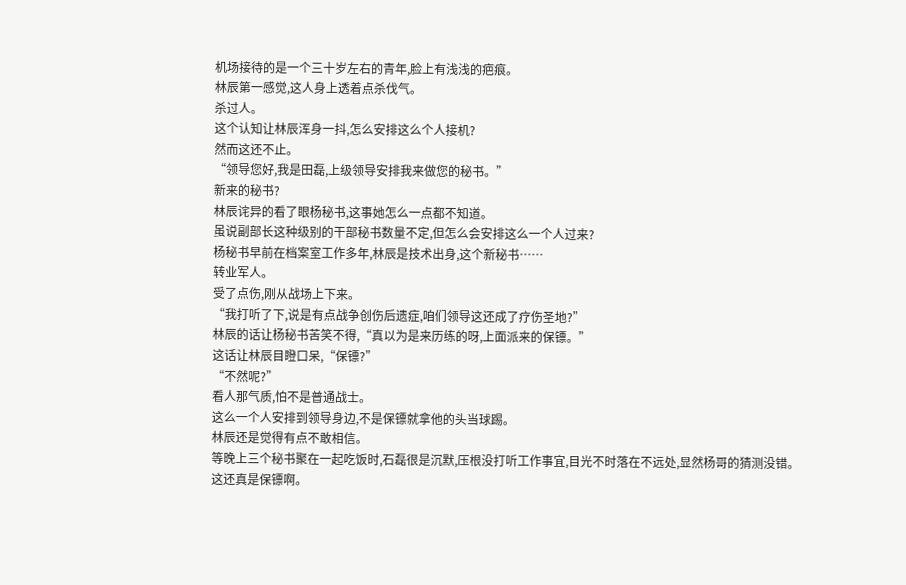机场接待的是一个三十岁左右的青年,脸上有浅浅的疤痕。
林辰第一感觉,这人身上透着点杀伐气。
杀过人。
这个认知让林辰浑身一抖,怎么安排这么个人接机?
然而这还不止。
“领导您好,我是田磊,上级领导安排我来做您的秘书。”
新来的秘书?
林辰诧异的看了眼杨秘书,这事她怎么一点都不知道。
虽说副部长这种级别的干部秘书数量不定,但怎么会安排这么一个人过来?
杨秘书早前在档案室工作多年,林辰是技术出身,这个新秘书……
转业军人。
受了点伤,刚从战场上下来。
“我打听了下,说是有点战争创伤后遗症,咱们领导这还成了疗伤圣地?”
林辰的话让杨秘书苦笑不得,“真以为是来历练的呀,上面派来的保镖。”
这话让林辰目瞪口呆,“保镖?”
“不然呢?”
看人那气质,怕不是普通战士。
这么一个人安排到领导身边,不是保镖就拿他的头当球踢。
林辰还是觉得有点不敢相信。
等晚上三个秘书聚在一起吃饭时,石磊很是沉默,压根没打听工作事宜,目光不时落在不远处,显然杨哥的猜测没错。
这还真是保镖啊。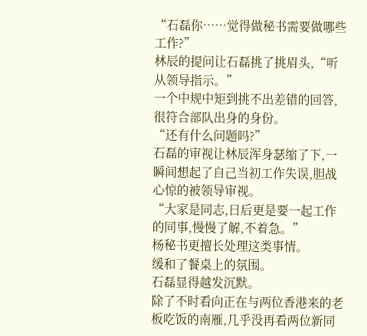“石磊你……觉得做秘书需要做哪些工作?”
林辰的提问让石磊挑了挑眉头,“听从领导指示。”
一个中规中矩到挑不出差错的回答,很符合部队出身的身份。
“还有什么问题吗?”
石磊的审视让林辰浑身瑟缩了下,一瞬间想起了自己当初工作失误,胆战心惊的被领导审视。
“大家是同志,日后更是要一起工作的同事,慢慢了解,不着急。”
杨秘书更擅长处理这类事情。
缓和了餐桌上的氛围。
石磊显得越发沉默。
除了不时看向正在与两位香港来的老板吃饭的南雁,几乎没再看两位新同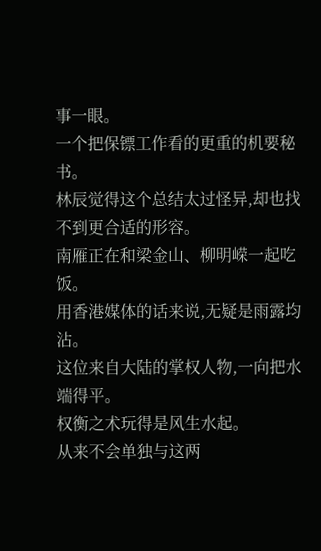事一眼。
一个把保镖工作看的更重的机要秘书。
林辰觉得这个总结太过怪异,却也找不到更合适的形容。
南雁正在和梁金山、柳明嵘一起吃饭。
用香港媒体的话来说,无疑是雨露均沾。
这位来自大陆的掌权人物,一向把水端得平。
权衡之术玩得是风生水起。
从来不会单独与这两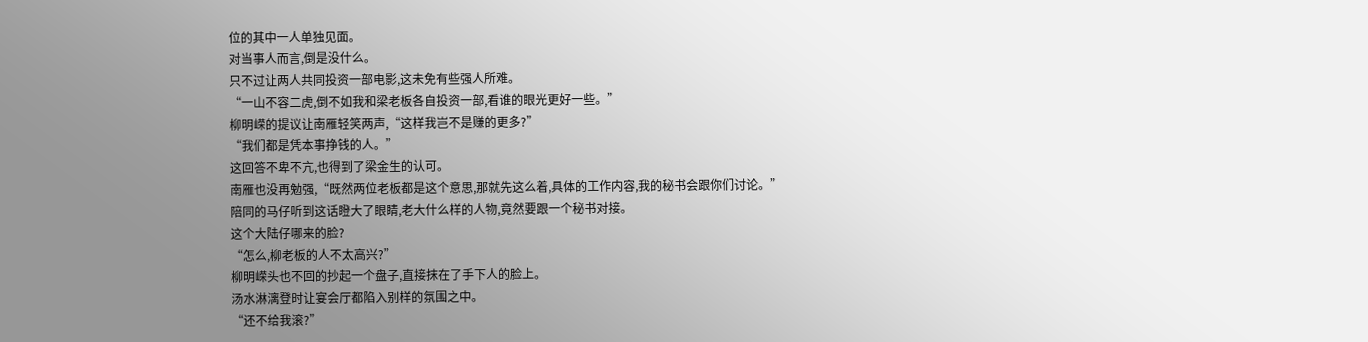位的其中一人单独见面。
对当事人而言,倒是没什么。
只不过让两人共同投资一部电影,这未免有些强人所难。
“一山不容二虎,倒不如我和梁老板各自投资一部,看谁的眼光更好一些。”
柳明嵘的提议让南雁轻笑两声,“这样我岂不是赚的更多?”
“我们都是凭本事挣钱的人。”
这回答不卑不亢,也得到了梁金生的认可。
南雁也没再勉强,“既然两位老板都是这个意思,那就先这么着,具体的工作内容,我的秘书会跟你们讨论。”
陪同的马仔听到这话瞪大了眼睛,老大什么样的人物,竟然要跟一个秘书对接。
这个大陆仔哪来的脸?
“怎么,柳老板的人不太高兴?”
柳明嵘头也不回的抄起一个盘子,直接抹在了手下人的脸上。
汤水淋漓登时让宴会厅都陷入别样的氛围之中。
“还不给我滚?”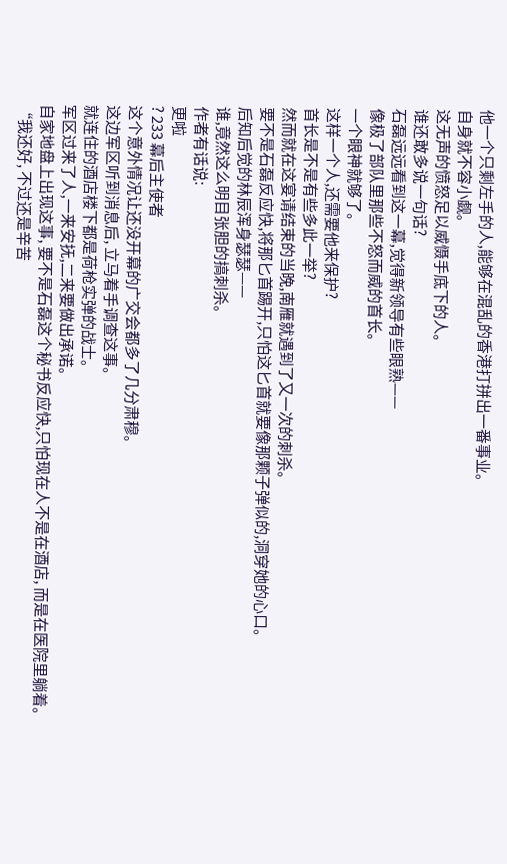他一个只剩左手的人,能够在混乱的香港打拼出一番事业。
自身就不容小觑。
这无声的愤怒足以威慑手底下的人。
谁还敢多说一句话?
石磊远远看到这一幕,觉得新领导有些眼熟——
像极了部队里那些不怒而威的首长。
一个眼神就够了。
这样一个人,还需要他来保护?
首长是不是有些多此一举?
然而就在这宴请结束的当晚,南雁就遇到了又一次的刺杀。
要不是石磊反应快,将那匕首踢开,只怕这匕首就要像那颗子弹似的,洞穿她的心口。
后知后觉的林辰浑身瑟瑟——
谁,竟然这么明目张胆的搞刺杀。
作者有话说:
更啦
? 233 幕后主使者
这个意外情况让还没开幕的广交会都多了几分肃穆。
这边军区听到消息后, 立马着手调查这事。
就连住的酒店楼下都是荷枪实弹的战士。
军区过来了人,一来安抚,二来要做出承诺。
自家地盘上出现这事, 要不是石磊这个秘书反应快,只怕现在人不是在酒店, 而是在医院里躺着。
“我还好, 不过还是辛苦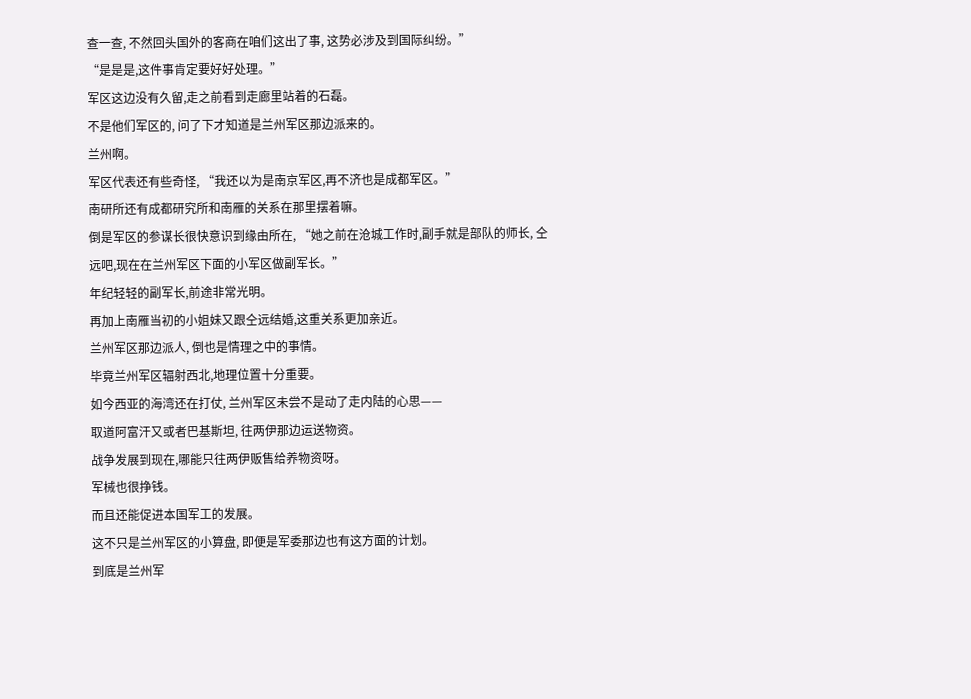查一查, 不然回头国外的客商在咱们这出了事, 这势必涉及到国际纠纷。”
“是是是,这件事肯定要好好处理。”
军区这边没有久留,走之前看到走廊里站着的石磊。
不是他们军区的, 问了下才知道是兰州军区那边派来的。
兰州啊。
军区代表还有些奇怪, “我还以为是南京军区,再不济也是成都军区。”
南研所还有成都研究所和南雁的关系在那里摆着嘛。
倒是军区的参谋长很快意识到缘由所在, “她之前在沧城工作时,副手就是部队的师长, 仝远吧,现在在兰州军区下面的小军区做副军长。”
年纪轻轻的副军长,前途非常光明。
再加上南雁当初的小姐妹又跟仝远结婚,这重关系更加亲近。
兰州军区那边派人, 倒也是情理之中的事情。
毕竟兰州军区辐射西北,地理位置十分重要。
如今西亚的海湾还在打仗, 兰州军区未尝不是动了走内陆的心思——
取道阿富汗又或者巴基斯坦, 往两伊那边运送物资。
战争发展到现在,哪能只往两伊贩售给养物资呀。
军械也很挣钱。
而且还能促进本国军工的发展。
这不只是兰州军区的小算盘, 即便是军委那边也有这方面的计划。
到底是兰州军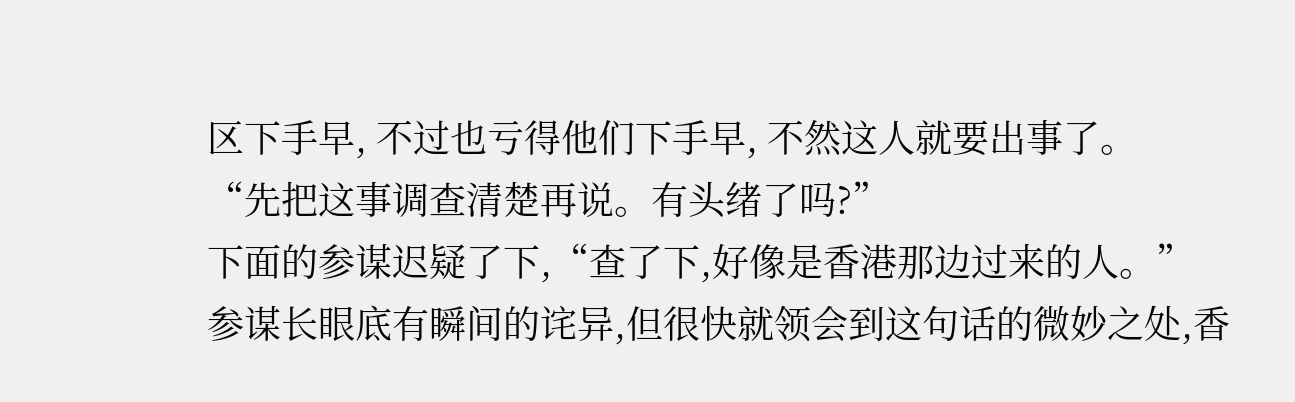区下手早, 不过也亏得他们下手早, 不然这人就要出事了。
“先把这事调查清楚再说。有头绪了吗?”
下面的参谋迟疑了下,“查了下,好像是香港那边过来的人。”
参谋长眼底有瞬间的诧异,但很快就领会到这句话的微妙之处,香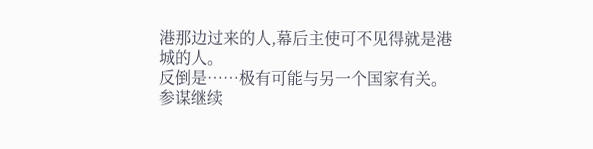港那边过来的人,幕后主使可不见得就是港城的人。
反倒是……极有可能与另一个国家有关。
参谋继续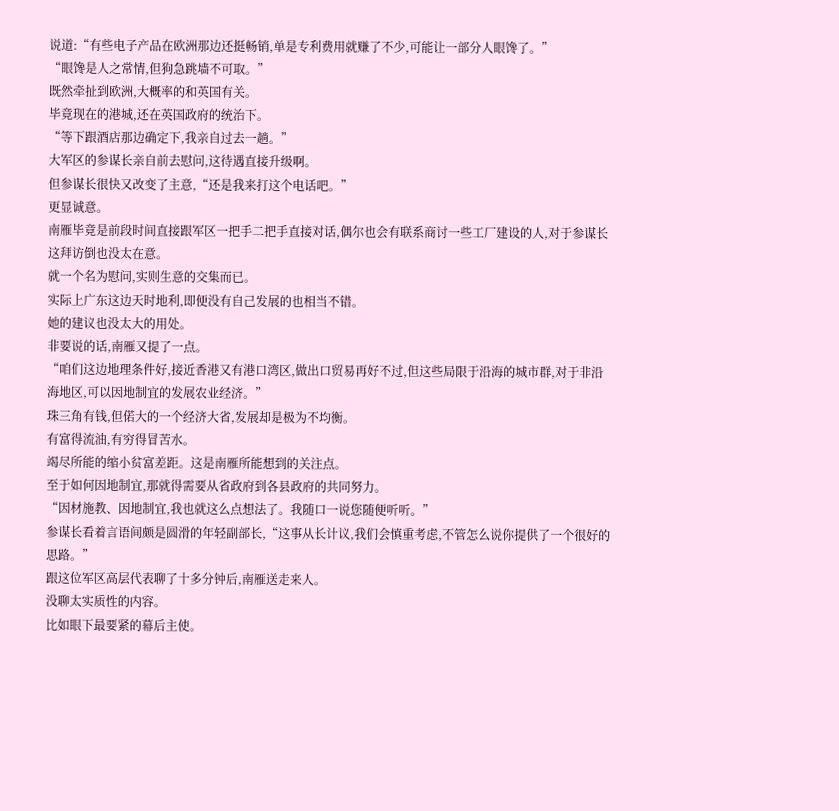说道:“有些电子产品在欧洲那边还挺畅销,单是专利费用就赚了不少,可能让一部分人眼馋了。”
“眼馋是人之常情,但狗急跳墙不可取。”
既然牵扯到欧洲,大概率的和英国有关。
毕竟现在的港城,还在英国政府的统治下。
“等下跟酒店那边确定下,我亲自过去一趟。”
大军区的参谋长亲自前去慰问,这待遇直接升级啊。
但参谋长很快又改变了主意,“还是我来打这个电话吧。”
更显诚意。
南雁毕竟是前段时间直接跟军区一把手二把手直接对话,偶尔也会有联系商讨一些工厂建设的人,对于参谋长这拜访倒也没太在意。
就一个名为慰问,实则生意的交集而已。
实际上广东这边天时地利,即便没有自己发展的也相当不错。
她的建议也没太大的用处。
非要说的话,南雁又提了一点。
“咱们这边地理条件好,接近香港又有港口湾区,做出口贸易再好不过,但这些局限于沿海的城市群,对于非沿海地区,可以因地制宜的发展农业经济。”
珠三角有钱,但偌大的一个经济大省,发展却是极为不均衡。
有富得流油,有穷得冒苦水。
竭尽所能的缩小贫富差距。这是南雁所能想到的关注点。
至于如何因地制宜,那就得需要从省政府到各县政府的共同努力。
“因材施教、因地制宜,我也就这么点想法了。我随口一说您随便听听。”
参谋长看着言语间颇是圆滑的年轻副部长,“这事从长计议,我们会慎重考虑,不管怎么说你提供了一个很好的思路。”
跟这位军区高层代表聊了十多分钟后,南雁送走来人。
没聊太实质性的内容。
比如眼下最要紧的幕后主使。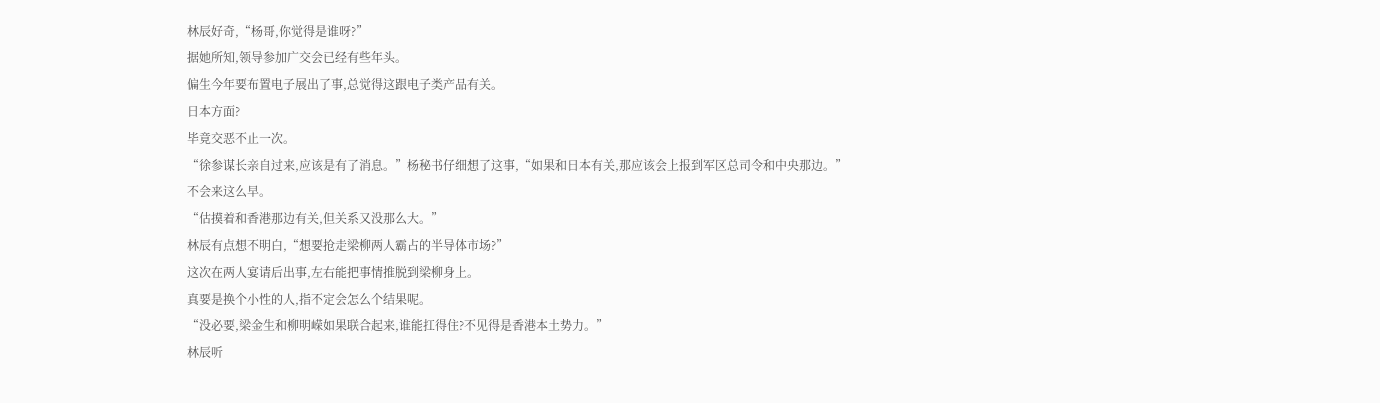林辰好奇,“杨哥,你觉得是谁呀?”
据她所知,领导参加广交会已经有些年头。
偏生今年要布置电子展出了事,总觉得这跟电子类产品有关。
日本方面?
毕竟交恶不止一次。
“徐参谋长亲自过来,应该是有了消息。”杨秘书仔细想了这事,“如果和日本有关,那应该会上报到军区总司令和中央那边。”
不会来这么早。
“估摸着和香港那边有关,但关系又没那么大。”
林辰有点想不明白,“想要抢走梁柳两人霸占的半导体市场?”
这次在两人宴请后出事,左右能把事情推脱到梁柳身上。
真要是换个小性的人,指不定会怎么个结果呢。
“没必要,梁金生和柳明嵘如果联合起来,谁能扛得住?不见得是香港本土势力。”
林辰听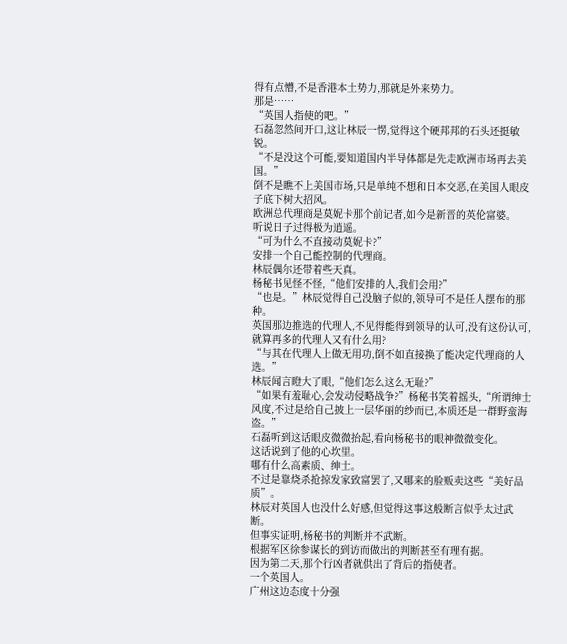得有点懵,不是香港本土势力,那就是外来势力。
那是……
“英国人指使的吧。”
石磊忽然间开口,这让林辰一愣,觉得这个硬邦邦的石头还挺敏锐。
“不是没这个可能,要知道国内半导体都是先走欧洲市场再去美国。”
倒不是瞧不上美国市场,只是单纯不想和日本交恶,在美国人眼皮子底下树大招风。
欧洲总代理商是莫妮卡那个前记者,如今是新晋的英伦富婆。
听说日子过得极为逍遥。
“可为什么不直接动莫妮卡?”
安排一个自己能控制的代理商。
林辰偶尔还带着些天真。
杨秘书见怪不怪,“他们安排的人,我们会用?”
“也是。”林辰觉得自己没脑子似的,领导可不是任人摆布的那种。
英国那边推选的代理人,不见得能得到领导的认可,没有这份认可,就算再多的代理人又有什么用?
“与其在代理人上做无用功,倒不如直接换了能决定代理商的人选。”
林辰闻言瞪大了眼,“他们怎么这么无耻?”
“如果有羞耻心,会发动侵略战争?”杨秘书笑着摇头,“所谓绅士风度,不过是给自己披上一层华丽的纱而已,本质还是一群野蛮海盗。”
石磊听到这话眼皮微微抬起,看向杨秘书的眼神微微变化。
这话说到了他的心坎里。
哪有什么高素质、绅士。
不过是靠烧杀抢掠发家致富罢了,又哪来的脸贩卖这些“美好品质”。
林辰对英国人也没什么好感,但觉得这事这般断言似乎太过武断。
但事实证明,杨秘书的判断并不武断。
根据军区徐参谋长的到访而做出的判断甚至有理有据。
因为第二天,那个行凶者就供出了背后的指使者。
一个英国人。
广州这边态度十分强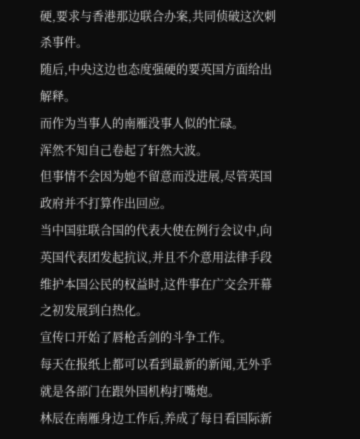硬,要求与香港那边联合办案,共同侦破这次刺杀事件。
随后,中央这边也态度强硬的要英国方面给出解释。
而作为当事人的南雁没事人似的忙碌。
浑然不知自己卷起了轩然大波。
但事情不会因为她不留意而没进展,尽管英国政府并不打算作出回应。
当中国驻联合国的代表大使在例行会议中,向英国代表团发起抗议,并且不介意用法律手段维护本国公民的权益时,这件事在广交会开幕之初发展到白热化。
宣传口开始了唇枪舌剑的斗争工作。
每天在报纸上都可以看到最新的新闻,无外乎就是各部门在跟外国机构打嘴炮。
林辰在南雁身边工作后,养成了每日看国际新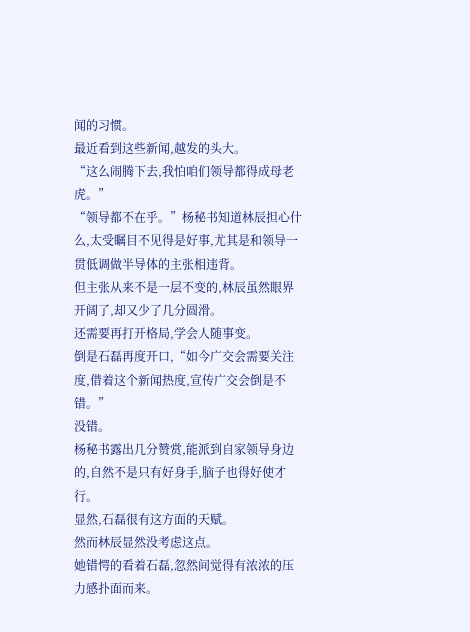闻的习惯。
最近看到这些新闻,越发的头大。
“这么闹腾下去,我怕咱们领导都得成母老虎。”
“领导都不在乎。”杨秘书知道林辰担心什么,太受瞩目不见得是好事,尤其是和领导一贯低调做半导体的主张相违背。
但主张从来不是一层不变的,林辰虽然眼界开阔了,却又少了几分圆滑。
还需要再打开格局,学会人随事变。
倒是石磊再度开口,“如今广交会需要关注度,借着这个新闻热度,宣传广交会倒是不错。”
没错。
杨秘书露出几分赞赏,能派到自家领导身边的,自然不是只有好身手,脑子也得好使才行。
显然,石磊很有这方面的天赋。
然而林辰显然没考虑这点。
她错愕的看着石磊,忽然间觉得有浓浓的压力感扑面而来。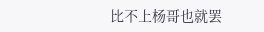比不上杨哥也就罢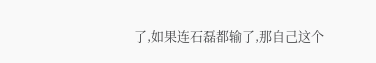了,如果连石磊都输了,那自己这个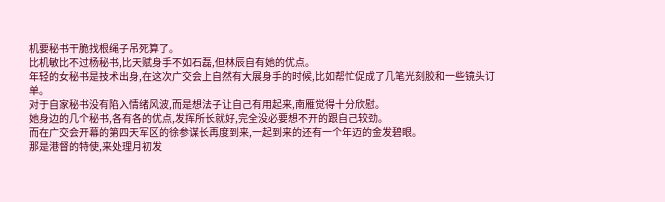机要秘书干脆找根绳子吊死算了。
比机敏比不过杨秘书,比天赋身手不如石磊,但林辰自有她的优点。
年轻的女秘书是技术出身,在这次广交会上自然有大展身手的时候,比如帮忙促成了几笔光刻胶和一些镜头订单。
对于自家秘书没有陷入情绪风波,而是想法子让自己有用起来,南雁觉得十分欣慰。
她身边的几个秘书,各有各的优点,发挥所长就好,完全没必要想不开的跟自己较劲。
而在广交会开幕的第四天军区的徐参谋长再度到来,一起到来的还有一个年迈的金发碧眼。
那是港督的特使,来处理月初发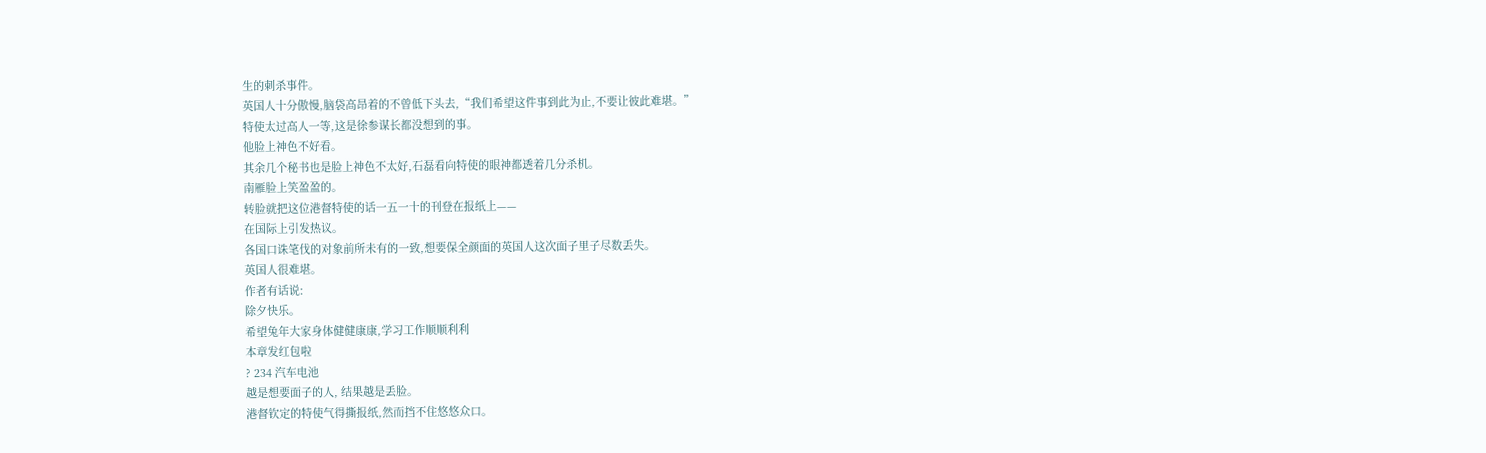生的刺杀事件。
英国人十分傲慢,脑袋高昂着的不曾低下头去,“我们希望这件事到此为止,不要让彼此难堪。”
特使太过高人一等,这是徐参谋长都没想到的事。
他脸上神色不好看。
其余几个秘书也是脸上神色不太好,石磊看向特使的眼神都透着几分杀机。
南雁脸上笑盈盈的。
转脸就把这位港督特使的话一五一十的刊登在报纸上——
在国际上引发热议。
各国口诛笔伐的对象前所未有的一致,想要保全颜面的英国人这次面子里子尽数丢失。
英国人很难堪。
作者有话说:
除夕快乐。
希望兔年大家身体健健康康,学习工作顺顺利利
本章发红包啦
? 234 汽车电池
越是想要面子的人, 结果越是丢脸。
港督钦定的特使气得撕报纸,然而挡不住悠悠众口。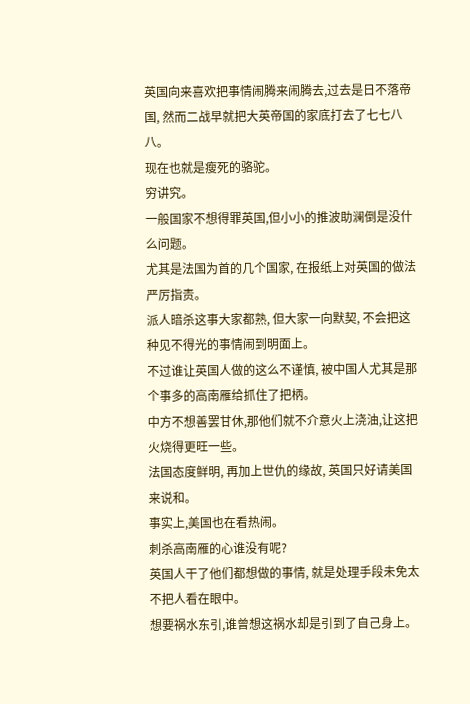英国向来喜欢把事情闹腾来闹腾去,过去是日不落帝国, 然而二战早就把大英帝国的家底打去了七七八八。
现在也就是瘦死的骆驼。
穷讲究。
一般国家不想得罪英国,但小小的推波助澜倒是没什么问题。
尤其是法国为首的几个国家, 在报纸上对英国的做法严厉指责。
派人暗杀这事大家都熟, 但大家一向默契, 不会把这种见不得光的事情闹到明面上。
不过谁让英国人做的这么不谨慎, 被中国人尤其是那个事多的高南雁给抓住了把柄。
中方不想善罢甘休,那他们就不介意火上浇油,让这把火烧得更旺一些。
法国态度鲜明, 再加上世仇的缘故, 英国只好请美国来说和。
事实上,美国也在看热闹。
刺杀高南雁的心谁没有呢?
英国人干了他们都想做的事情, 就是处理手段未免太不把人看在眼中。
想要祸水东引,谁曾想这祸水却是引到了自己身上。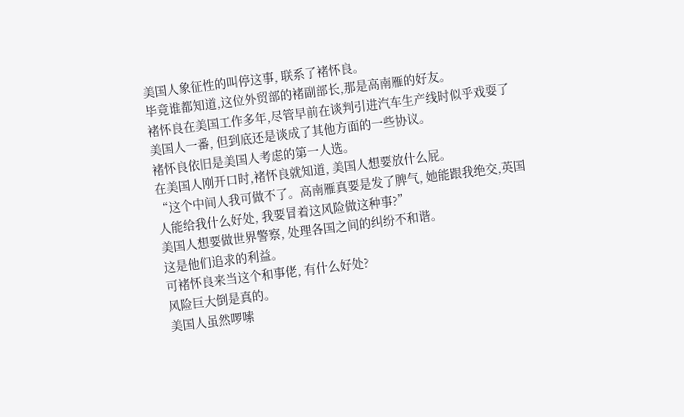美国人象征性的叫停这事, 联系了褚怀良。
毕竟谁都知道,这位外贸部的褚副部长,那是高南雁的好友。
褚怀良在美国工作多年,尽管早前在谈判引进汽车生产线时似乎戏耍了美国人一番, 但到底还是谈成了其他方面的一些协议。
褚怀良依旧是美国人考虑的第一人选。
在美国人刚开口时,褚怀良就知道, 美国人想要放什么屁。
“这个中间人我可做不了。高南雁真要是发了脾气, 她能跟我绝交,英国人能给我什么好处, 我要冒着这风险做这种事?”
美国人想要做世界警察, 处理各国之间的纠纷不和谐。
这是他们追求的利益。
可褚怀良来当这个和事佬, 有什么好处?
风险巨大倒是真的。
美国人虽然啰嗦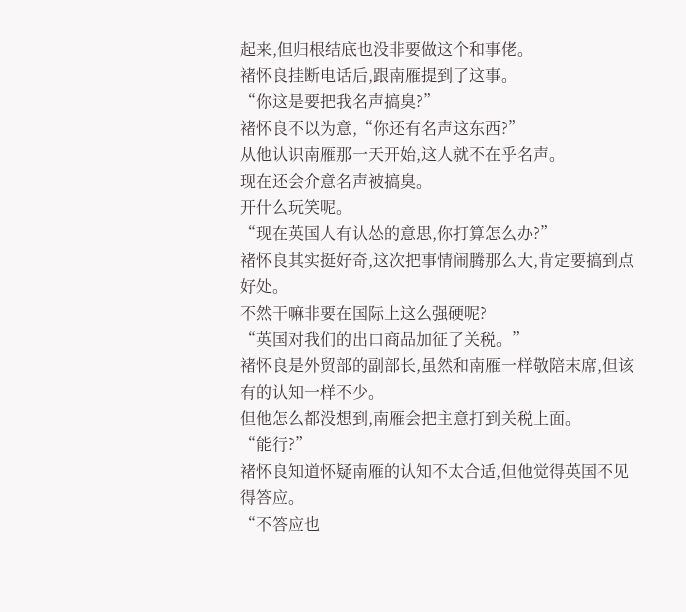起来,但归根结底也没非要做这个和事佬。
褚怀良挂断电话后,跟南雁提到了这事。
“你这是要把我名声搞臭?”
褚怀良不以为意,“你还有名声这东西?”
从他认识南雁那一天开始,这人就不在乎名声。
现在还会介意名声被搞臭。
开什么玩笑呢。
“现在英国人有认怂的意思,你打算怎么办?”
褚怀良其实挺好奇,这次把事情闹腾那么大,肯定要搞到点好处。
不然干嘛非要在国际上这么强硬呢?
“英国对我们的出口商品加征了关税。”
褚怀良是外贸部的副部长,虽然和南雁一样敬陪末席,但该有的认知一样不少。
但他怎么都没想到,南雁会把主意打到关税上面。
“能行?”
褚怀良知道怀疑南雁的认知不太合适,但他觉得英国不见得答应。
“不答应也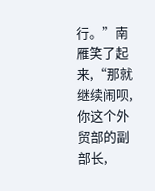行。”南雁笑了起来,“那就继续闹呗,你这个外贸部的副部长,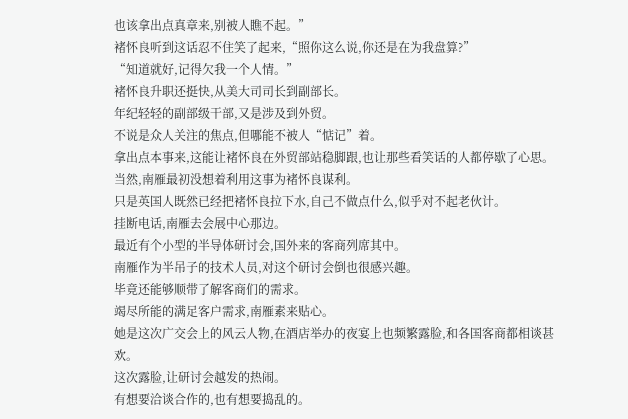也该拿出点真章来,别被人瞧不起。”
褚怀良听到这话忍不住笑了起来,“照你这么说,你还是在为我盘算?”
“知道就好,记得欠我一个人情。”
褚怀良升职还挺快,从美大司司长到副部长。
年纪轻轻的副部级干部,又是涉及到外贸。
不说是众人关注的焦点,但哪能不被人“惦记”着。
拿出点本事来,这能让褚怀良在外贸部站稳脚跟,也让那些看笑话的人都停歇了心思。
当然,南雁最初没想着利用这事为褚怀良谋利。
只是英国人既然已经把褚怀良拉下水,自己不做点什么,似乎对不起老伙计。
挂断电话,南雁去会展中心那边。
最近有个小型的半导体研讨会,国外来的客商列席其中。
南雁作为半吊子的技术人员,对这个研讨会倒也很感兴趣。
毕竟还能够顺带了解客商们的需求。
竭尽所能的满足客户需求,南雁素来贴心。
她是这次广交会上的风云人物,在酒店举办的夜宴上也频繁露脸,和各国客商都相谈甚欢。
这次露脸,让研讨会越发的热闹。
有想要洽谈合作的,也有想要捣乱的。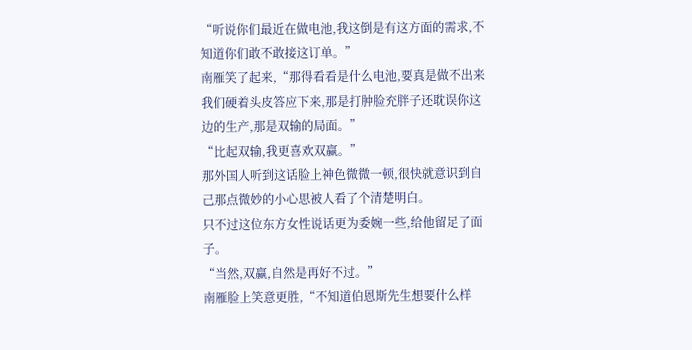“听说你们最近在做电池,我这倒是有这方面的需求,不知道你们敢不敢接这订单。”
南雁笑了起来,“那得看看是什么电池,要真是做不出来我们硬着头皮答应下来,那是打肿脸充胖子还耽误你这边的生产,那是双输的局面。”
“比起双输,我更喜欢双赢。”
那外国人听到这话脸上神色微微一顿,很快就意识到自己那点微妙的小心思被人看了个清楚明白。
只不过这位东方女性说话更为委婉一些,给他留足了面子。
“当然,双赢,自然是再好不过。”
南雁脸上笑意更胜,“不知道伯恩斯先生想要什么样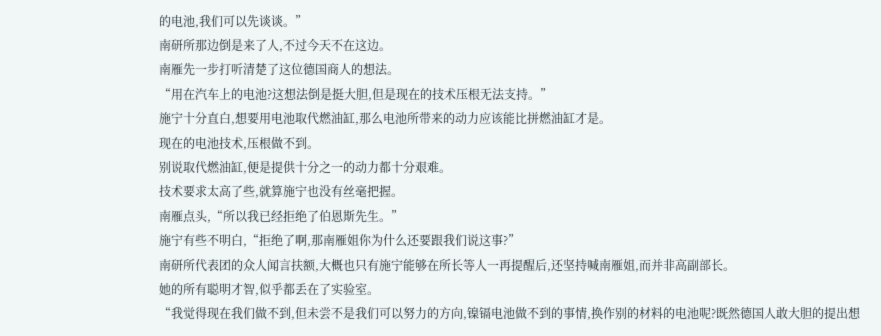的电池,我们可以先谈谈。”
南研所那边倒是来了人,不过今天不在这边。
南雁先一步打听清楚了这位德国商人的想法。
“用在汽车上的电池?这想法倒是挺大胆,但是现在的技术压根无法支持。”
施宁十分直白,想要用电池取代燃油缸,那么电池所带来的动力应该能比拼燃油缸才是。
现在的电池技术,压根做不到。
别说取代燃油缸,便是提供十分之一的动力都十分艰难。
技术要求太高了些,就算施宁也没有丝毫把握。
南雁点头,“所以我已经拒绝了伯恩斯先生。”
施宁有些不明白,“拒绝了啊,那南雁姐你为什么还要跟我们说这事?”
南研所代表团的众人闻言扶额,大概也只有施宁能够在所长等人一再提醒后,还坚持喊南雁姐,而并非高副部长。
她的所有聪明才智,似乎都丢在了实验室。
“我觉得现在我们做不到,但未尝不是我们可以努力的方向,镍镉电池做不到的事情,换作别的材料的电池呢?既然德国人敢大胆的提出想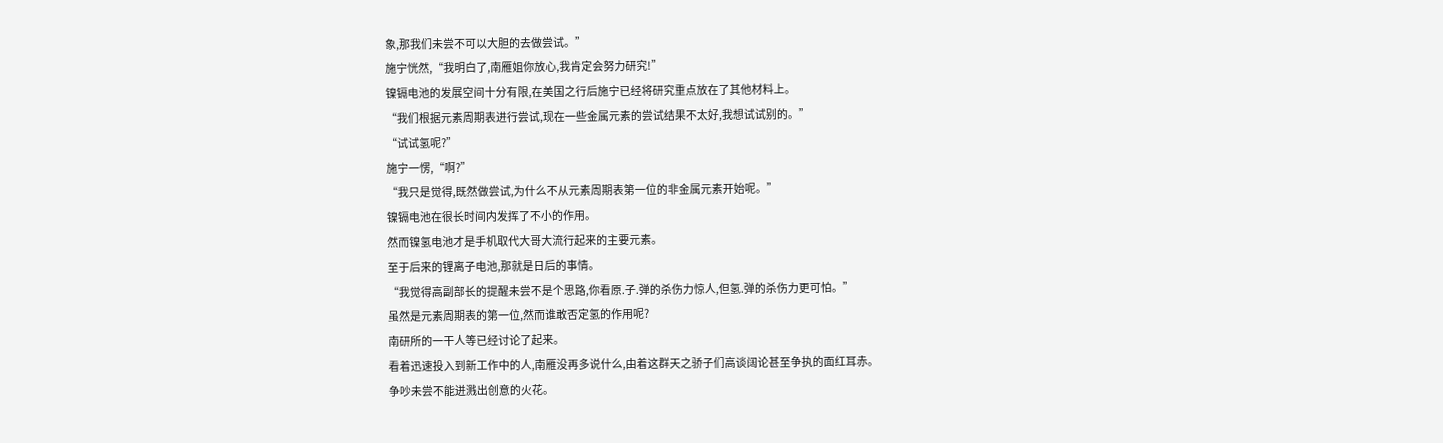象,那我们未尝不可以大胆的去做尝试。”
施宁恍然,“我明白了,南雁姐你放心,我肯定会努力研究!”
镍镉电池的发展空间十分有限,在美国之行后施宁已经将研究重点放在了其他材料上。
“我们根据元素周期表进行尝试,现在一些金属元素的尝试结果不太好,我想试试别的。”
“试试氢呢?”
施宁一愣,“啊?”
“我只是觉得,既然做尝试,为什么不从元素周期表第一位的非金属元素开始呢。”
镍镉电池在很长时间内发挥了不小的作用。
然而镍氢电池才是手机取代大哥大流行起来的主要元素。
至于后来的锂离子电池,那就是日后的事情。
“我觉得高副部长的提醒未尝不是个思路,你看原.子.弹的杀伤力惊人,但氢.弹的杀伤力更可怕。”
虽然是元素周期表的第一位,然而谁敢否定氢的作用呢?
南研所的一干人等已经讨论了起来。
看着迅速投入到新工作中的人,南雁没再多说什么,由着这群天之骄子们高谈阔论甚至争执的面红耳赤。
争吵未尝不能迸溅出创意的火花。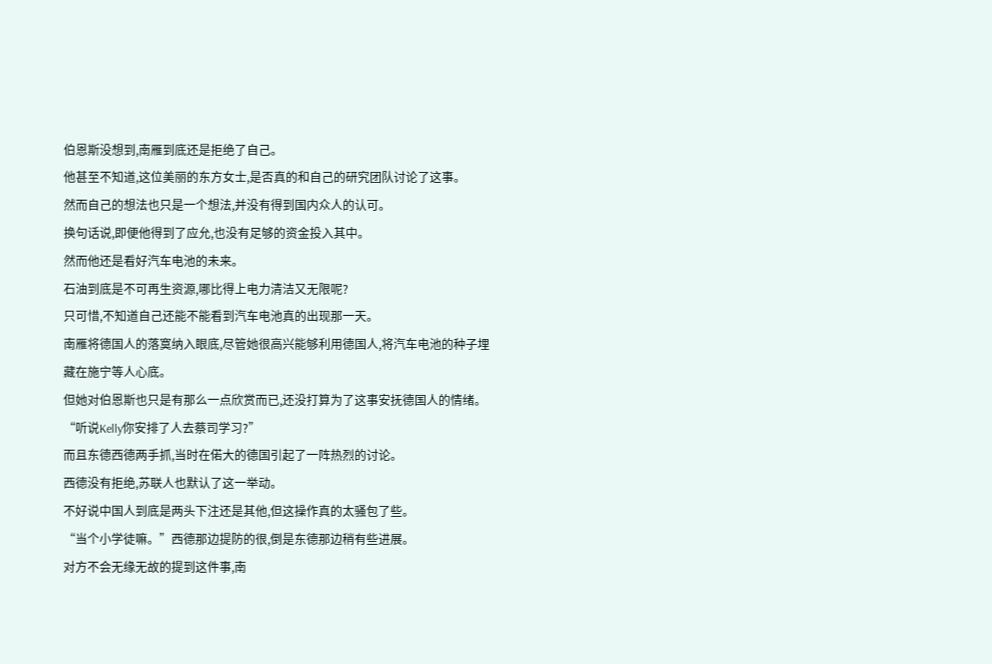伯恩斯没想到,南雁到底还是拒绝了自己。
他甚至不知道,这位美丽的东方女士,是否真的和自己的研究团队讨论了这事。
然而自己的想法也只是一个想法,并没有得到国内众人的认可。
换句话说,即便他得到了应允,也没有足够的资金投入其中。
然而他还是看好汽车电池的未来。
石油到底是不可再生资源,哪比得上电力清洁又无限呢?
只可惜,不知道自己还能不能看到汽车电池真的出现那一天。
南雁将德国人的落寞纳入眼底,尽管她很高兴能够利用德国人,将汽车电池的种子埋藏在施宁等人心底。
但她对伯恩斯也只是有那么一点欣赏而已,还没打算为了这事安抚德国人的情绪。
“听说Kelly你安排了人去蔡司学习?”
而且东德西德两手抓,当时在偌大的德国引起了一阵热烈的讨论。
西德没有拒绝,苏联人也默认了这一举动。
不好说中国人到底是两头下注还是其他,但这操作真的太骚包了些。
“当个小学徒嘛。”西德那边提防的很,倒是东德那边稍有些进展。
对方不会无缘无故的提到这件事,南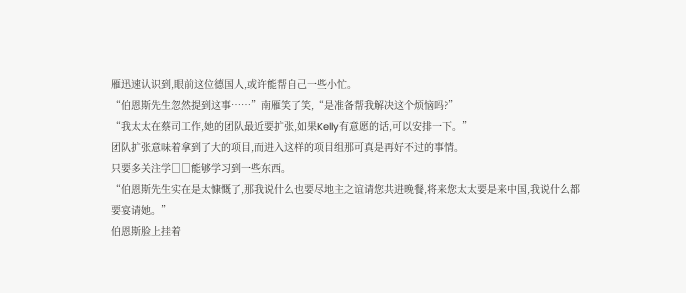雁迅速认识到,眼前这位德国人,或许能帮自己一些小忙。
“伯恩斯先生忽然提到这事……”南雁笑了笑,“是准备帮我解决这个烦恼吗?”
“我太太在蔡司工作,她的团队最近要扩张,如果Kelly有意愿的话,可以安排一下。”
团队扩张意味着拿到了大的项目,而进入这样的项目组那可真是再好不过的事情。
只要多关注学□□能够学习到一些东西。
“伯恩斯先生实在是太慷慨了,那我说什么也要尽地主之谊请您共进晚餐,将来您太太要是来中国,我说什么都要宴请她。”
伯恩斯脸上挂着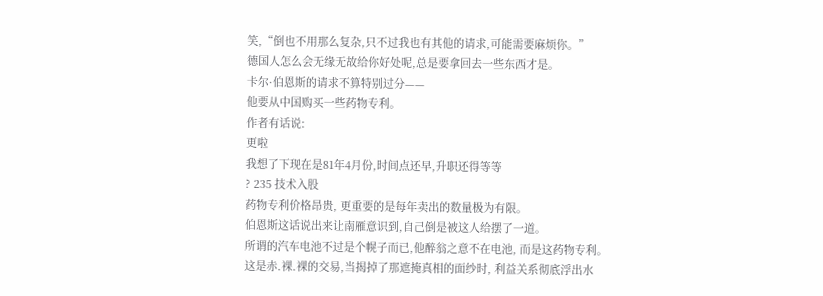笑,“倒也不用那么复杂,只不过我也有其他的请求,可能需要麻烦你。”
德国人怎么会无缘无故给你好处呢,总是要拿回去一些东西才是。
卡尔·伯恩斯的请求不算特别过分——
他要从中国购买一些药物专利。
作者有话说:
更啦
我想了下现在是81年4月份,时间点还早,升职还得等等
? 235 技术入股
药物专利价格昂贵, 更重要的是每年卖出的数量极为有限。
伯恩斯这话说出来让南雁意识到,自己倒是被这人给摆了一道。
所谓的汽车电池不过是个幌子而已,他醉翁之意不在电池, 而是这药物专利。
这是赤.裸.裸的交易,当揭掉了那遮掩真相的面纱时, 利益关系彻底浮出水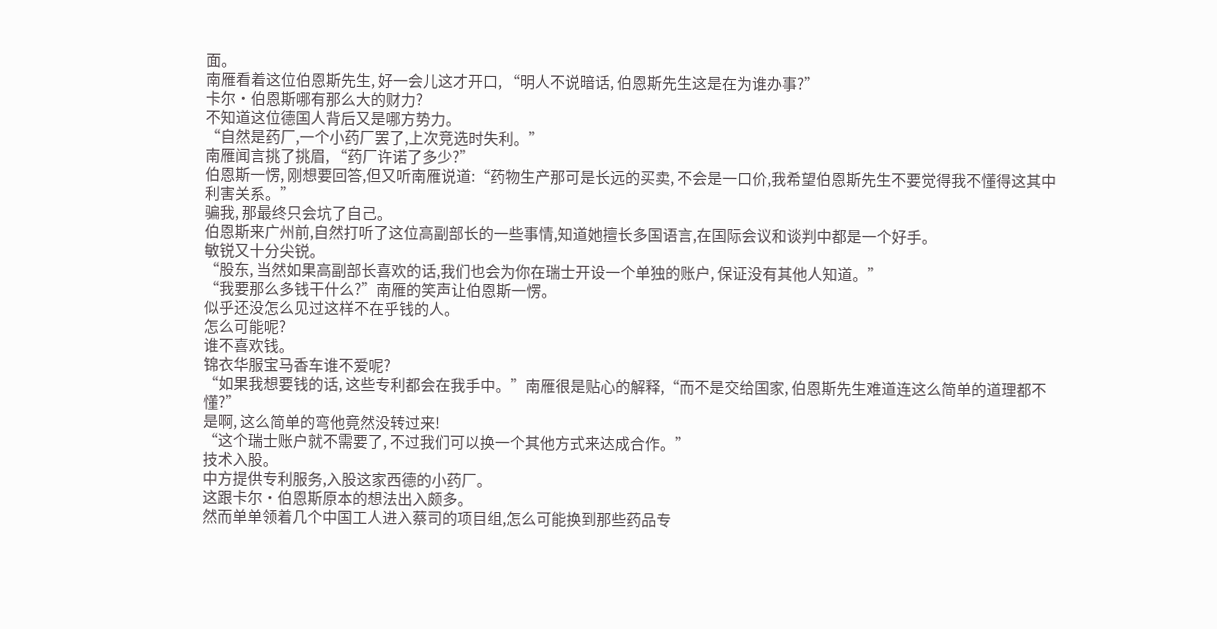面。
南雁看着这位伯恩斯先生, 好一会儿这才开口, “明人不说暗话, 伯恩斯先生这是在为谁办事?”
卡尔·伯恩斯哪有那么大的财力?
不知道这位德国人背后又是哪方势力。
“自然是药厂,一个小药厂罢了,上次竞选时失利。”
南雁闻言挑了挑眉, “药厂许诺了多少?”
伯恩斯一愣, 刚想要回答,但又听南雁说道:“药物生产那可是长远的买卖, 不会是一口价,我希望伯恩斯先生不要觉得我不懂得这其中利害关系。”
骗我, 那最终只会坑了自己。
伯恩斯来广州前,自然打听了这位高副部长的一些事情,知道她擅长多国语言,在国际会议和谈判中都是一个好手。
敏锐又十分尖锐。
“股东, 当然如果高副部长喜欢的话,我们也会为你在瑞士开设一个单独的账户, 保证没有其他人知道。”
“我要那么多钱干什么?”南雁的笑声让伯恩斯一愣。
似乎还没怎么见过这样不在乎钱的人。
怎么可能呢?
谁不喜欢钱。
锦衣华服宝马香车谁不爱呢?
“如果我想要钱的话, 这些专利都会在我手中。”南雁很是贴心的解释,“而不是交给国家, 伯恩斯先生难道连这么简单的道理都不懂?”
是啊, 这么简单的弯他竟然没转过来!
“这个瑞士账户就不需要了, 不过我们可以换一个其他方式来达成合作。”
技术入股。
中方提供专利服务,入股这家西德的小药厂。
这跟卡尔·伯恩斯原本的想法出入颇多。
然而单单领着几个中国工人进入蔡司的项目组,怎么可能换到那些药品专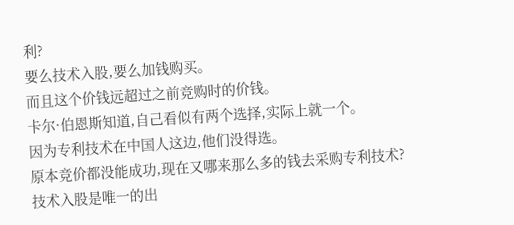利?
要么技术入股,要么加钱购买。
而且这个价钱远超过之前竞购时的价钱。
卡尔·伯恩斯知道,自己看似有两个选择,实际上就一个。
因为专利技术在中国人这边,他们没得选。
原本竞价都没能成功,现在又哪来那么多的钱去采购专利技术?
技术入股是唯一的出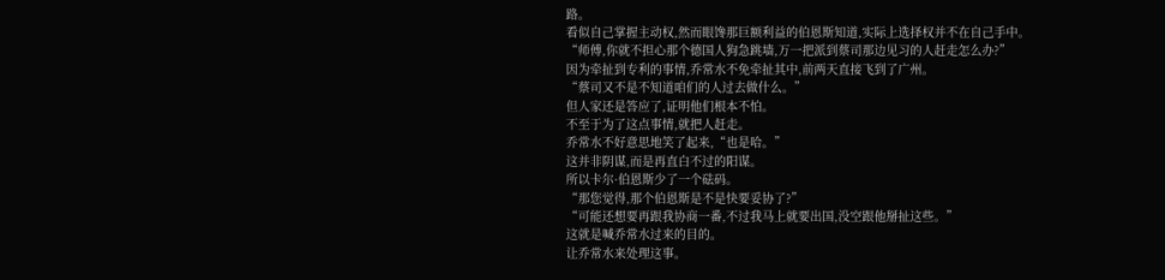路。
看似自己掌握主动权,然而眼馋那巨额利益的伯恩斯知道,实际上选择权并不在自己手中。
“师傅,你就不担心那个德国人狗急跳墙,万一把派到蔡司那边见习的人赶走怎么办?”
因为牵扯到专利的事情,乔常水不免牵扯其中,前两天直接飞到了广州。
“蔡司又不是不知道咱们的人过去做什么。”
但人家还是答应了,证明他们根本不怕。
不至于为了这点事情,就把人赶走。
乔常水不好意思地笑了起来,“也是哈。”
这并非阴谋,而是再直白不过的阳谋。
所以卡尔·伯恩斯少了一个砝码。
“那您觉得,那个伯恩斯是不是快要妥协了?”
“可能还想要再跟我协商一番,不过我马上就要出国,没空跟他掰扯这些。”
这就是喊乔常水过来的目的。
让乔常水来处理这事。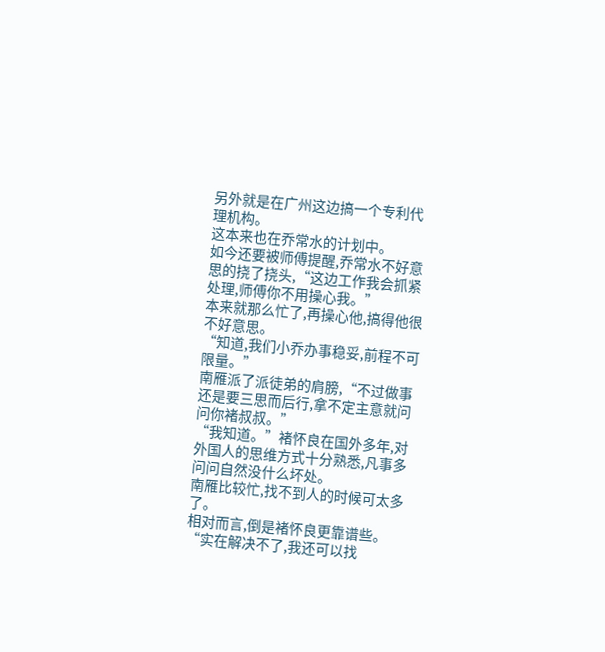另外就是在广州这边搞一个专利代理机构。
这本来也在乔常水的计划中。
如今还要被师傅提醒,乔常水不好意思的挠了挠头,“这边工作我会抓紧处理,师傅你不用操心我。”
本来就那么忙了,再操心他,搞得他很不好意思。
“知道,我们小乔办事稳妥,前程不可限量。”
南雁派了派徒弟的肩膀,“不过做事还是要三思而后行,拿不定主意就问问你褚叔叔。”
“我知道。”褚怀良在国外多年,对外国人的思维方式十分熟悉,凡事多问问自然没什么坏处。
南雁比较忙,找不到人的时候可太多了。
相对而言,倒是褚怀良更靠谱些。
“实在解决不了,我还可以找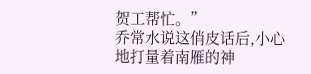贺工帮忙。”
乔常水说这俏皮话后,小心地打量着南雁的神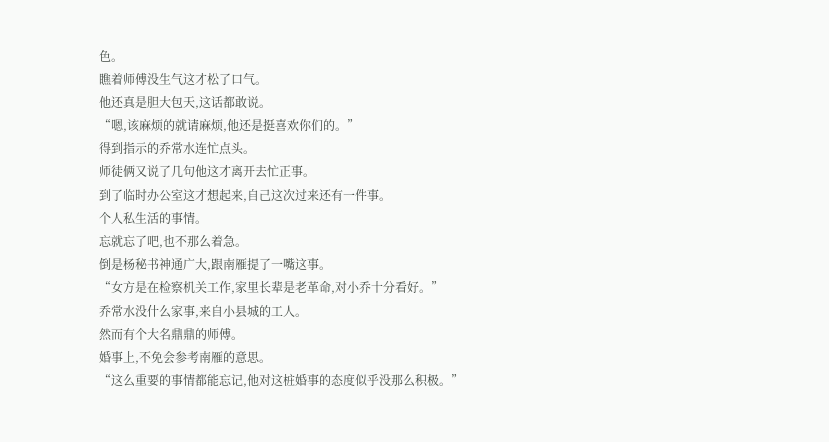色。
瞧着师傅没生气这才松了口气。
他还真是胆大包天,这话都敢说。
“嗯,该麻烦的就请麻烦,他还是挺喜欢你们的。”
得到指示的乔常水连忙点头。
师徒俩又说了几句他这才离开去忙正事。
到了临时办公室这才想起来,自己这次过来还有一件事。
个人私生活的事情。
忘就忘了吧,也不那么着急。
倒是杨秘书神通广大,跟南雁提了一嘴这事。
“女方是在检察机关工作,家里长辈是老革命,对小乔十分看好。”
乔常水没什么家事,来自小县城的工人。
然而有个大名鼎鼎的师傅。
婚事上,不免会参考南雁的意思。
“这么重要的事情都能忘记,他对这桩婚事的态度似乎没那么积极。”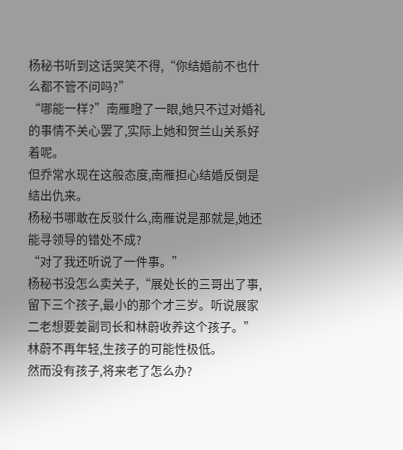杨秘书听到这话哭笑不得,“你结婚前不也什么都不管不问吗?”
“哪能一样?”南雁瞪了一眼,她只不过对婚礼的事情不关心罢了,实际上她和贺兰山关系好着呢。
但乔常水现在这般态度,南雁担心结婚反倒是结出仇来。
杨秘书哪敢在反驳什么,南雁说是那就是,她还能寻领导的错处不成?
“对了我还听说了一件事。”
杨秘书没怎么卖关子,“展处长的三哥出了事,留下三个孩子,最小的那个才三岁。听说展家二老想要姜副司长和林蔚收养这个孩子。”
林蔚不再年轻,生孩子的可能性极低。
然而没有孩子,将来老了怎么办?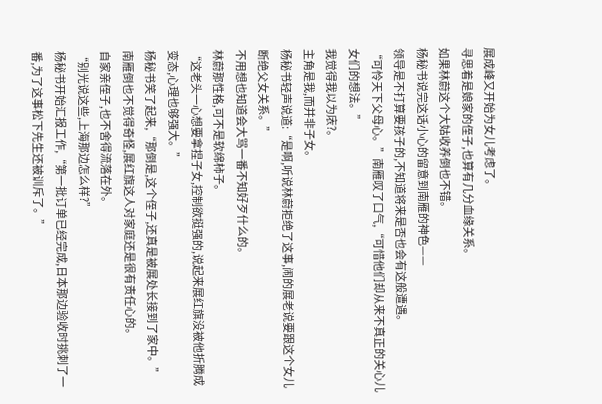展成峰又开始为女儿考虑了。
寻思着是娘家的侄子,也算有几分血缘关系。
如果林蔚这个大姑收养倒也不错。
杨秘书说完这话小心的留意到南雁的神色——
领导是不打算要孩子的,不知道将来是否也会有这般遭遇。
“可怜天下父母心。”南雁叹了口气,“可惜他们却从来不真正的关心儿女们的想法。”
我觉得我以为庡?。
主角是我,而并非子女。
杨秘书轻声说道:“是啊,听说林蔚拒绝了这事,闹的展老说要跟这个女儿断绝父女关系。”
不用想也知道会大骂一番不知好歹什么的。
林蔚那性格,可不是软绵柿子。
“这老头一心想要拿捏子女,控制欲挺强的,说起来展红旗没被他折腾成变态,心理也够强大。”
杨秘书笑了起来,“那倒是,这个侄子,还真是被展处长接到了家中。”
南雁倒也不觉得奇怪,展红旗这人对家庭还是很有责任心的。
自家亲侄子,也不舍得流落在外。
“别光说这些,上海那边怎么样?”
杨秘书开始汇报工作,“第一批订单已经完成,日本那边验收时挑刺了一番,为了这事松下先生还被训斥了。”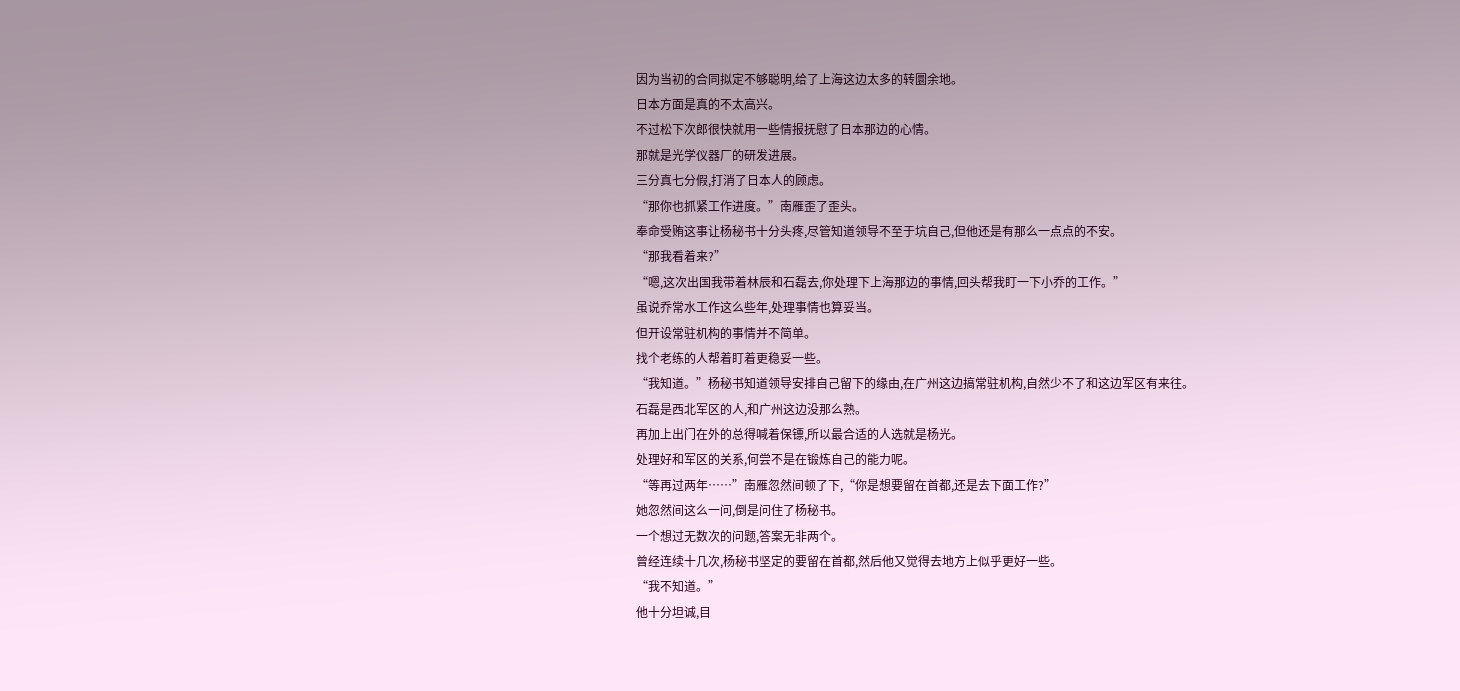因为当初的合同拟定不够聪明,给了上海这边太多的转圜余地。
日本方面是真的不太高兴。
不过松下次郎很快就用一些情报抚慰了日本那边的心情。
那就是光学仪器厂的研发进展。
三分真七分假,打消了日本人的顾虑。
“那你也抓紧工作进度。”南雁歪了歪头。
奉命受贿这事让杨秘书十分头疼,尽管知道领导不至于坑自己,但他还是有那么一点点的不安。
“那我看着来?”
“嗯,这次出国我带着林辰和石磊去,你处理下上海那边的事情,回头帮我盯一下小乔的工作。”
虽说乔常水工作这么些年,处理事情也算妥当。
但开设常驻机构的事情并不简单。
找个老练的人帮着盯着更稳妥一些。
“我知道。”杨秘书知道领导安排自己留下的缘由,在广州这边搞常驻机构,自然少不了和这边军区有来往。
石磊是西北军区的人,和广州这边没那么熟。
再加上出门在外的总得喊着保镖,所以最合适的人选就是杨光。
处理好和军区的关系,何尝不是在锻炼自己的能力呢。
“等再过两年……”南雁忽然间顿了下,“你是想要留在首都,还是去下面工作?”
她忽然间这么一问,倒是问住了杨秘书。
一个想过无数次的问题,答案无非两个。
曾经连续十几次,杨秘书坚定的要留在首都,然后他又觉得去地方上似乎更好一些。
“我不知道。”
他十分坦诚,目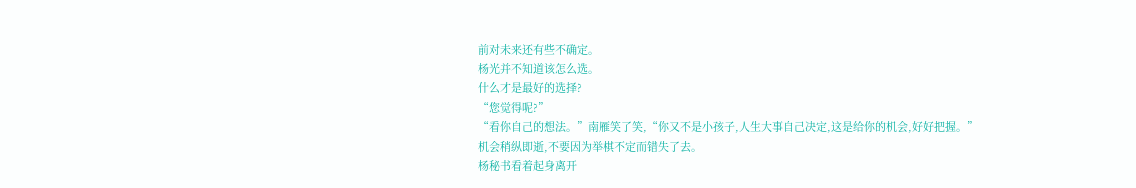前对未来还有些不确定。
杨光并不知道该怎么选。
什么才是最好的选择?
“您觉得呢?”
“看你自己的想法。”南雁笑了笑,“你又不是小孩子,人生大事自己决定,这是给你的机会,好好把握。”
机会稍纵即逝,不要因为举棋不定而错失了去。
杨秘书看着起身离开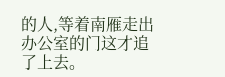的人,等着南雁走出办公室的门这才追了上去。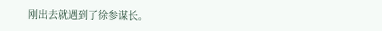刚出去就遇到了徐参谋长。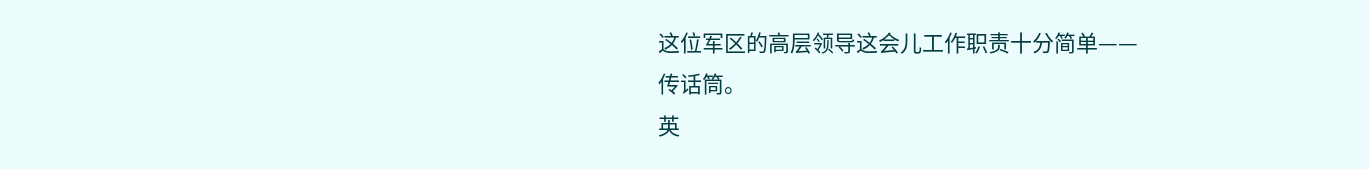这位军区的高层领导这会儿工作职责十分简单——
传话筒。
英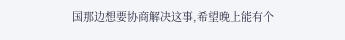国那边想要协商解决这事,希望晚上能有个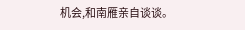机会,和南雁亲自谈谈。